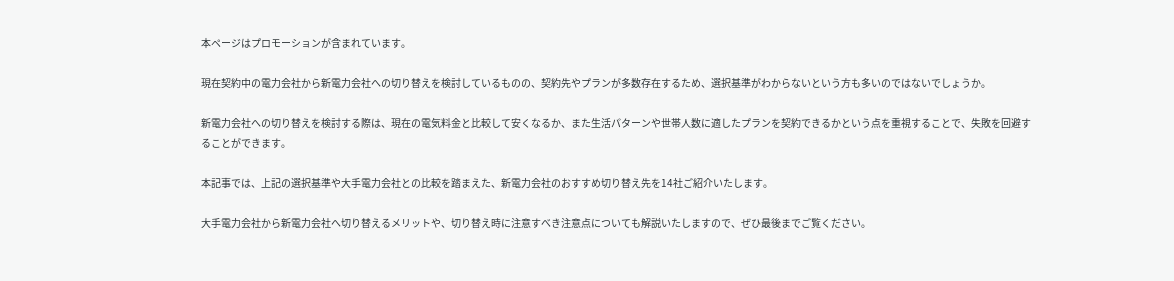本ページはプロモーションが含まれています。

現在契約中の電力会社から新電力会社への切り替えを検討しているものの、契約先やプランが多数存在するため、選択基準がわからないという方も多いのではないでしょうか。

新電力会社への切り替えを検討する際は、現在の電気料金と比較して安くなるか、また生活パターンや世帯人数に適したプランを契約できるかという点を重視することで、失敗を回避することができます。

本記事では、上記の選択基準や大手電力会社との比較を踏まえた、新電力会社のおすすめ切り替え先を14社ご紹介いたします。

大手電力会社から新電力会社へ切り替えるメリットや、切り替え時に注意すべき注意点についても解説いたしますので、ぜひ最後までご覧ください。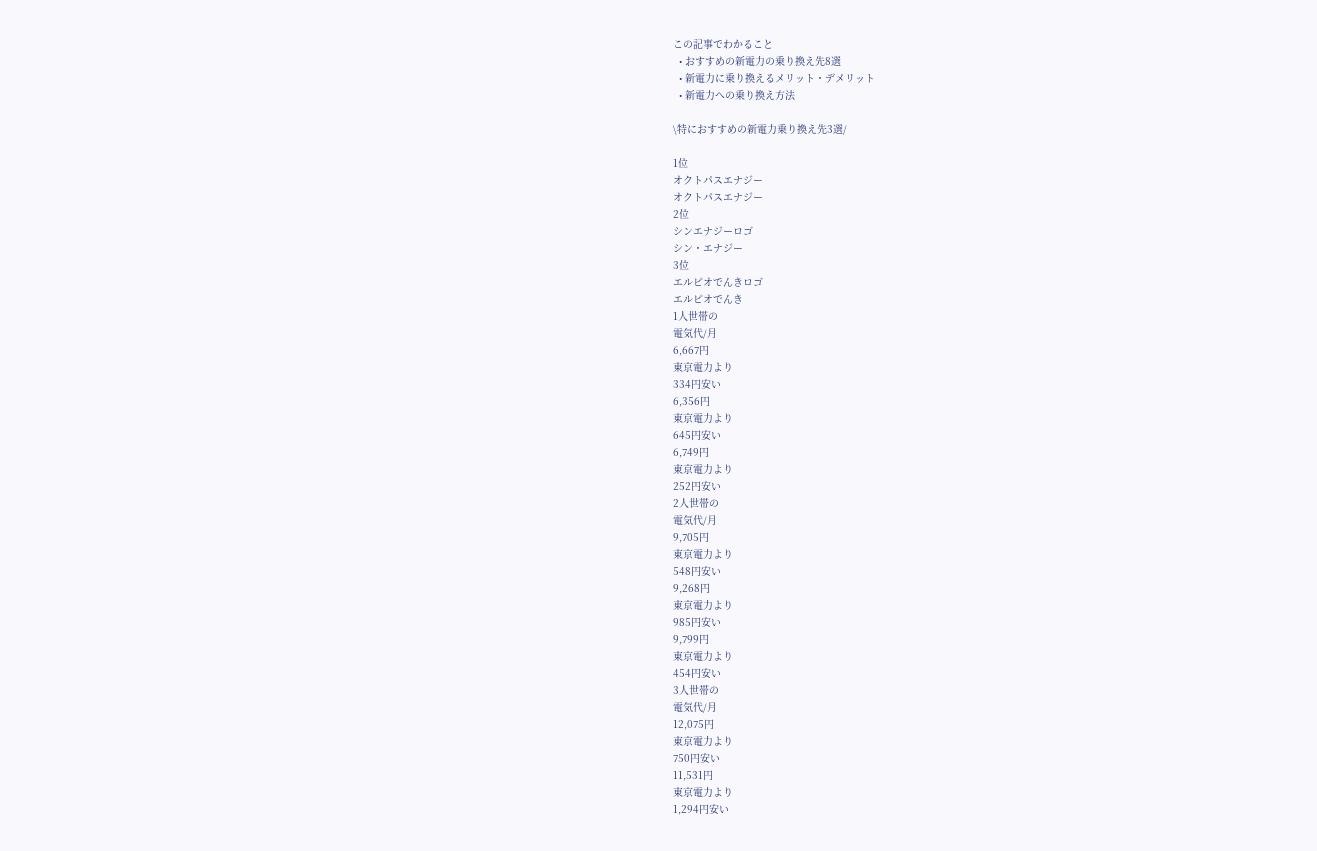この記事でわかること
  • おすすめの新電力の乗り換え先8選
  • 新電力に乗り換えるメリット・デメリット
  • 新電力への乗り換え方法

\特におすすめの新電力乗り換え先3選/

1位
オクトパスエナジー
オクトパスエナジー
2位
シンエナジーロゴ
シン・エナジー
3位
エルピオでんきロゴ
エルピオでんき
1人世帯の
電気代/月
6,667円
東京電力より
334円安い
6,356円
東京電力より
645円安い
6,749円
東京電力より
252円安い
2人世帯の
電気代/月
9,705円
東京電力より
548円安い
9,268円
東京電力より
985円安い
9,799円
東京電力より
454円安い
3人世帯の
電気代/月
12,075円
東京電力より
750円安い
11,531円
東京電力より
1,294円安い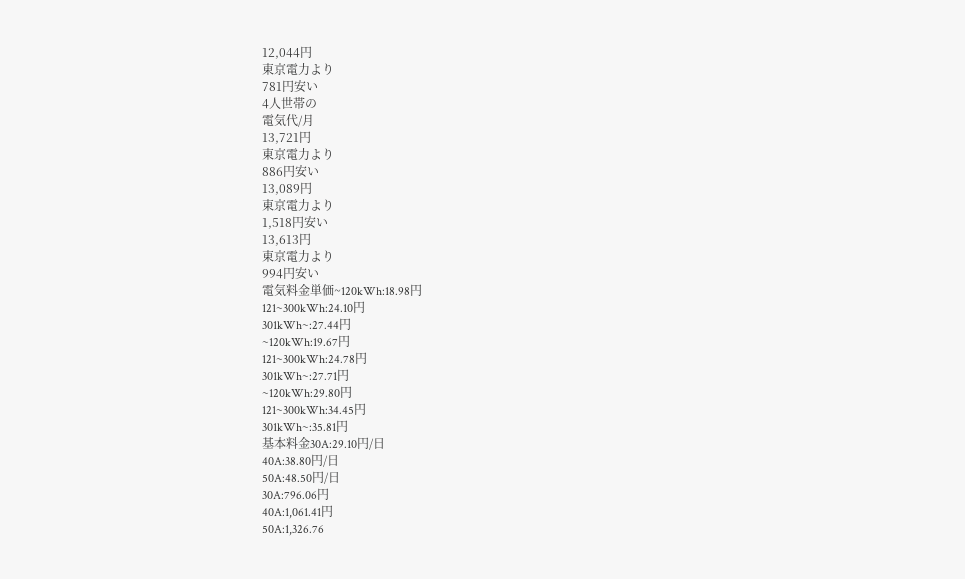12,044円
東京電力より
781円安い
4人世帯の
電気代/月
13,721円
東京電力より
886円安い
13,089円
東京電力より
1,518円安い
13,613円
東京電力より
994円安い
電気料金単価~120kWh:18.98円
121~300kWh:24.10円
301kWh~:27.44円
~120kWh:19.67円
121~300kWh:24.78円
301kWh~:27.71円
~120kWh:29.80円
121~300kWh:34.45円
301kWh~:35.81円
基本料金30A:29.10円/日
40A:38.80円/日
50A:48.50円/日
30A:796.06円
40A:1,061.41円
50A:1,326.76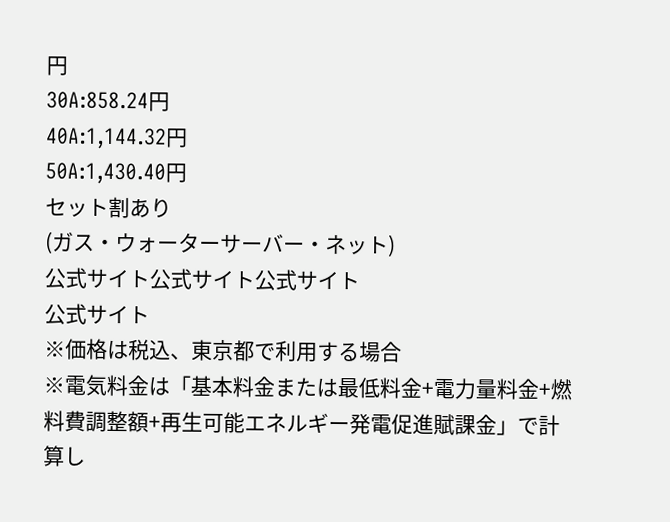円
30A:858.24円
40A:1,144.32円
50A:1,430.40円
セット割あり
(ガス・ウォーターサーバー・ネット)
公式サイト公式サイト公式サイト
公式サイト
※価格は税込、東京都で利用する場合
※電気料金は「基本料金または最低料金+電力量料金+燃料費調整額+再生可能エネルギー発電促進賦課金」で計算し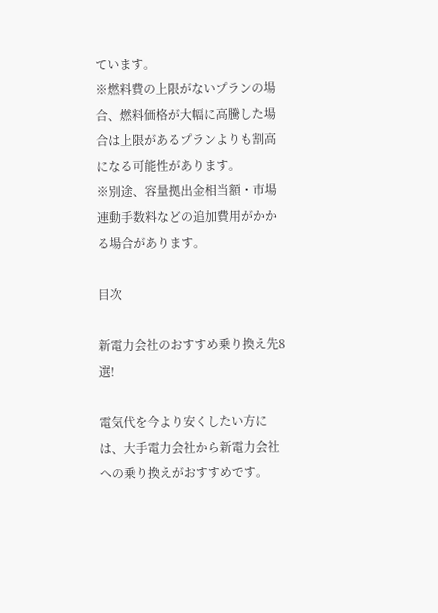ています。
※燃料費の上限がないプランの場合、燃料価格が大幅に高騰した場合は上限があるプランよりも割高になる可能性があります。
※別途、容量拠出金相当額・市場連動手数料などの追加費用がかかる場合があります。

目次

新電力会社のおすすめ乗り換え先8選!

電気代を今より安くしたい方には、大手電力会社から新電力会社への乗り換えがおすすめです。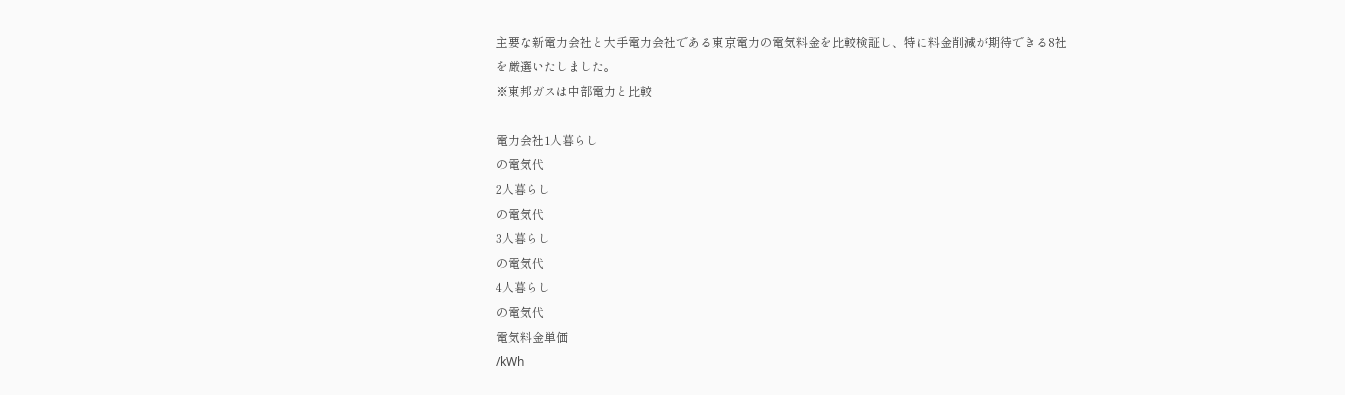主要な新電力会社と大手電力会社である東京電力の電気料金を比較検証し、特に料金削減が期待できる8社を厳選いたしました。
※東邦ガスは中部電力と比較

電力会社1人暮らし
の電気代
2人暮らし
の電気代
3人暮らし
の電気代
4人暮らし
の電気代
電気料金単価
/kWh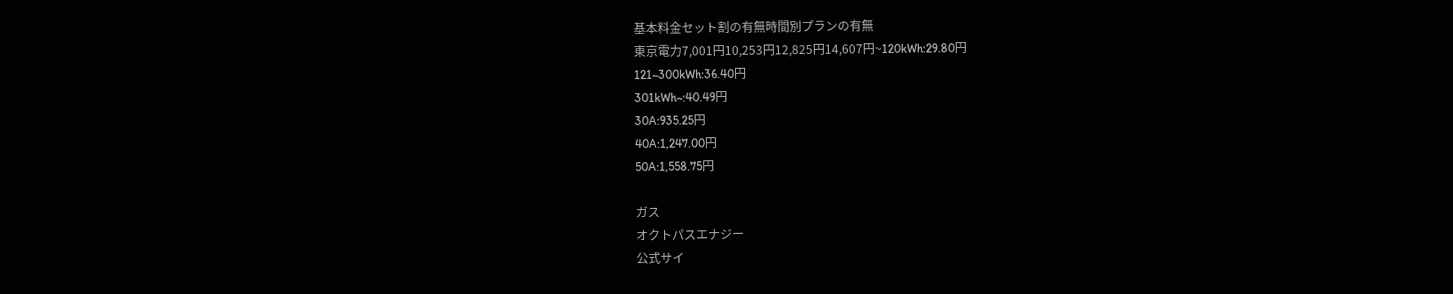基本料金セット割の有無時間別プランの有無
東京電力7,001円10,253円12,825円14,607円~120kWh:29.80円
121~300kWh:36.40円
301kWh~:40.49円
30A:935.25円
40A:1,247.00円
50A:1,558.75円

ガス
オクトパスエナジー
公式サイ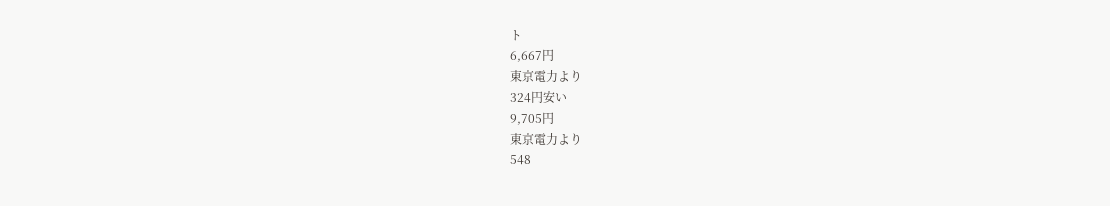ト
6,667円
東京電力より
324円安い
9,705円
東京電力より
548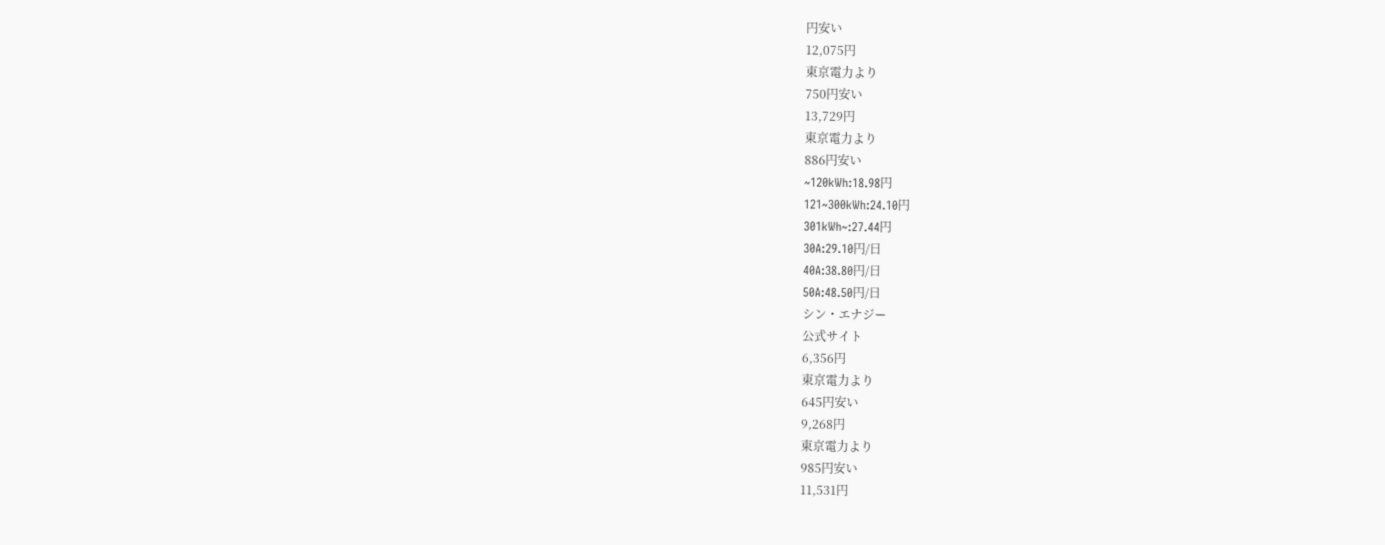円安い
12,075円
東京電力より
750円安い
13,729円
東京電力より
886円安い
~120kWh:18.98円
121~300kWh:24.10円
301kWh~:27.44円
30A:29.10円/日
40A:38.80円/日
50A:48.50円/日
シン・エナジー
公式サイト
6,356円
東京電力より
645円安い
9,268円
東京電力より
985円安い
11,531円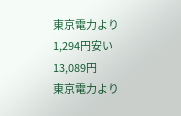東京電力より
1,294円安い
13,089円
東京電力より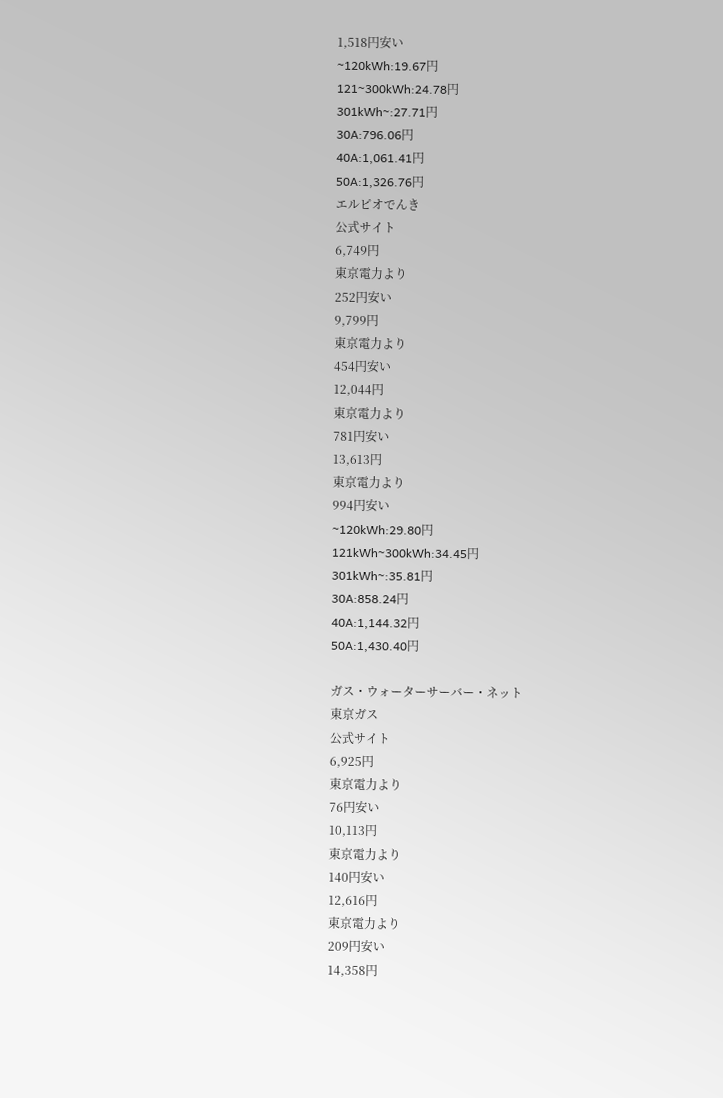1,518円安い
~120kWh:19.67円
121~300kWh:24.78円
301kWh~:27.71円
30A:796.06円
40A:1,061.41円
50A:1,326.76円
エルピオでんき
公式サイト
6,749円
東京電力より
252円安い
9,799円
東京電力より
454円安い
12,044円
東京電力より
781円安い
13,613円
東京電力より
994円安い
~120kWh:29.80円
121kWh~300kWh:34.45円
301kWh~:35.81円
30A:858.24円
40A:1,144.32円
50A:1,430.40円

ガス・ウォーターサーバー・ネット
東京ガス
公式サイト
6,925円
東京電力より
76円安い
10,113円
東京電力より
140円安い
12,616円
東京電力より
209円安い
14,358円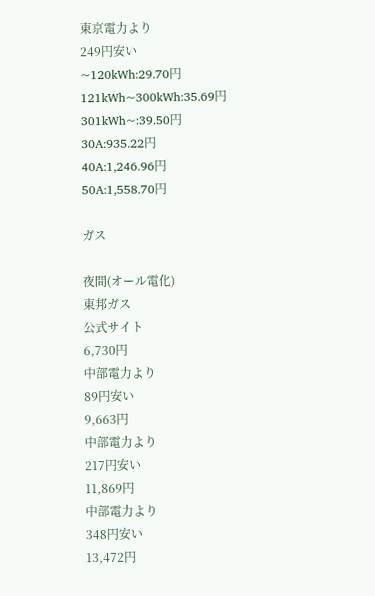東京電力より
249円安い
~120kWh:29.70円
121kWh~300kWh:35.69円
301kWh~:39.50円
30A:935.22円
40A:1,246.96円
50A:1,558.70円

ガス

夜間(オール電化)
東邦ガス
公式サイト
6,730円
中部電力より
89円安い
9,663円
中部電力より
217円安い
11,869円
中部電力より
348円安い
13,472円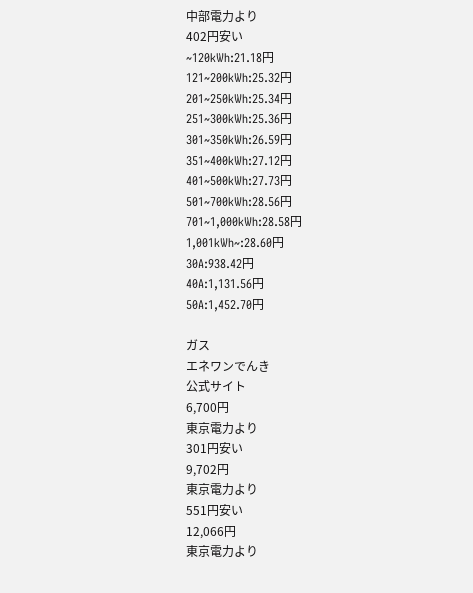中部電力より
402円安い
~120kWh:21.18円
121~200kWh:25.32円
201~250kWh:25.34円
251~300kWh:25.36円
301~350kWh:26.59円
351~400kWh:27.12円
401~500kWh:27.73円
501~700kWh:28.56円
701~1,000kWh:28.58円
1,001kWh~:28.60円
30A:938.42円
40A:1,131.56円
50A:1,452.70円

ガス
エネワンでんき
公式サイト
6,700円
東京電力より
301円安い
9,702円
東京電力より
551円安い
12,066円
東京電力より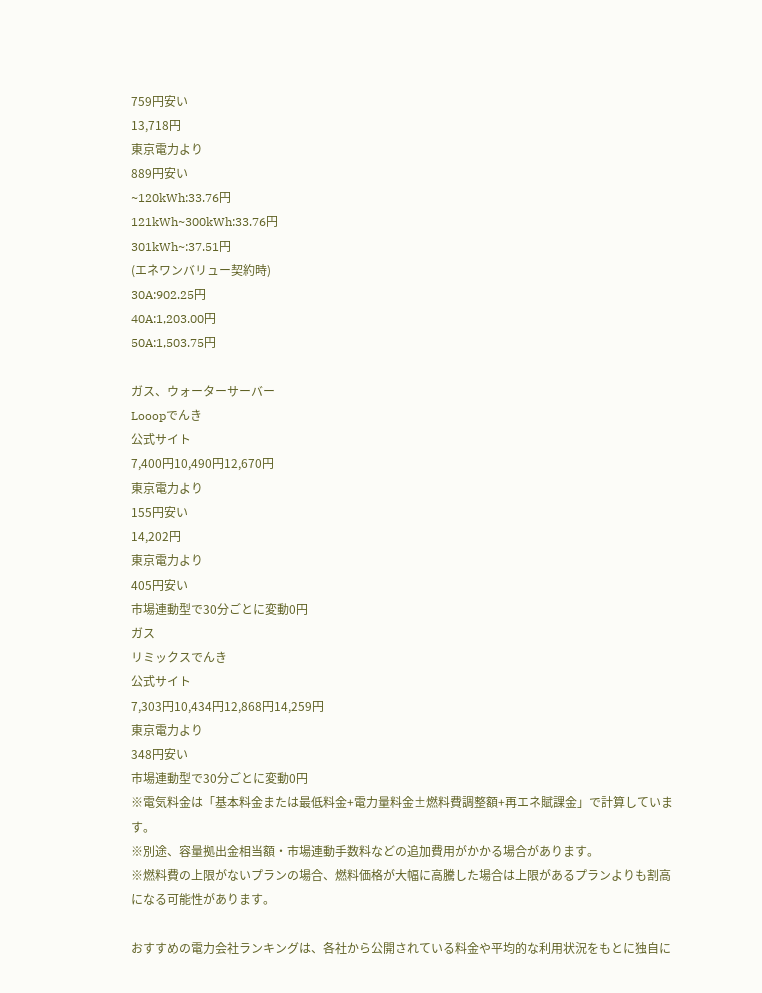759円安い
13,718円
東京電力より
889円安い
~120kWh:33.76円
121kWh~300kWh:33.76円
301kWh~:37.51円
(エネワンバリュー契約時)
30A:902.25円
40A:1,203.00円
50A:1,503.75円

ガス、ウォーターサーバー
Looopでんき
公式サイト
7,400円10,490円12,670円
東京電力より
155円安い
14,202円
東京電力より
405円安い
市場連動型で30分ごとに変動0円
ガス
リミックスでんき
公式サイト
7,303円10,434円12,868円14,259円
東京電力より
348円安い
市場連動型で30分ごとに変動0円
※電気料金は「基本料金または最低料金+電力量料金±燃料費調整額+再エネ賦課金」で計算しています。
※別途、容量拠出金相当額・市場連動手数料などの追加費用がかかる場合があります。
※燃料費の上限がないプランの場合、燃料価格が大幅に高騰した場合は上限があるプランよりも割高になる可能性があります。

おすすめの電力会社ランキングは、各社から公開されている料金や平均的な利用状況をもとに独自に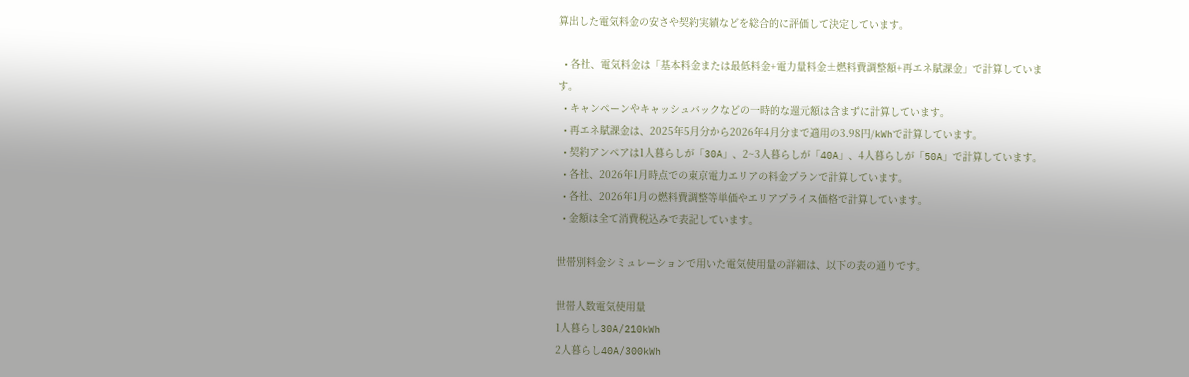算出した電気料金の安さや契約実績などを総合的に評価して決定しています。

  • 各社、電気料金は「基本料金または最低料金+電力量料金±燃料費調整額+再エネ賦課金」で計算しています。
  • キャンペーンやキャッシュバックなどの一時的な還元額は含まずに計算しています。
  • 再エネ賦課金は、2025年5月分から2026年4月分まで適用の3.98円/kWhで計算しています。
  • 契約アンペアは1人暮らしが「30A」、2~3人暮らしが「40A」、4人暮らしが「50A」で計算しています。
  • 各社、2026年1月時点での東京電力エリアの料金プランで計算しています。
  • 各社、2026年1月の燃料費調整等単価やエリアプライス価格で計算しています。
  • 金額は全て消費税込みで表記しています。

世帯別料金シミュレーションで用いた電気使用量の詳細は、以下の表の通りです。

世帯人数電気使用量
1人暮らし30A/210kWh
2人暮らし40A/300kWh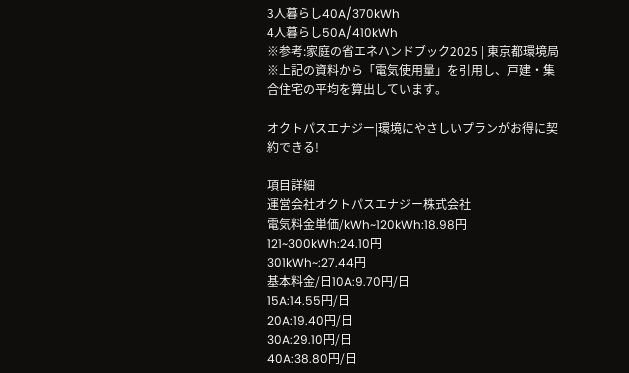3人暮らし40A/370kWh
4人暮らし50A/410kWh
※参考:家庭の省エネハンドブック2025 | 東京都環境局
※上記の資料から「電気使用量」を引用し、戸建・集合住宅の平均を算出しています。

オクトパスエナジー|環境にやさしいプランがお得に契約できる!

項目詳細
運営会社オクトパスエナジー株式会社
電気料金単価/kWh~120kWh:18.98円
121~300kWh:24.10円
301kWh~:27.44円
基本料金/日10A:9.70円/日
15A:14.55円/日
20A:19.40円/日
30A:29.10円/日
40A:38.80円/日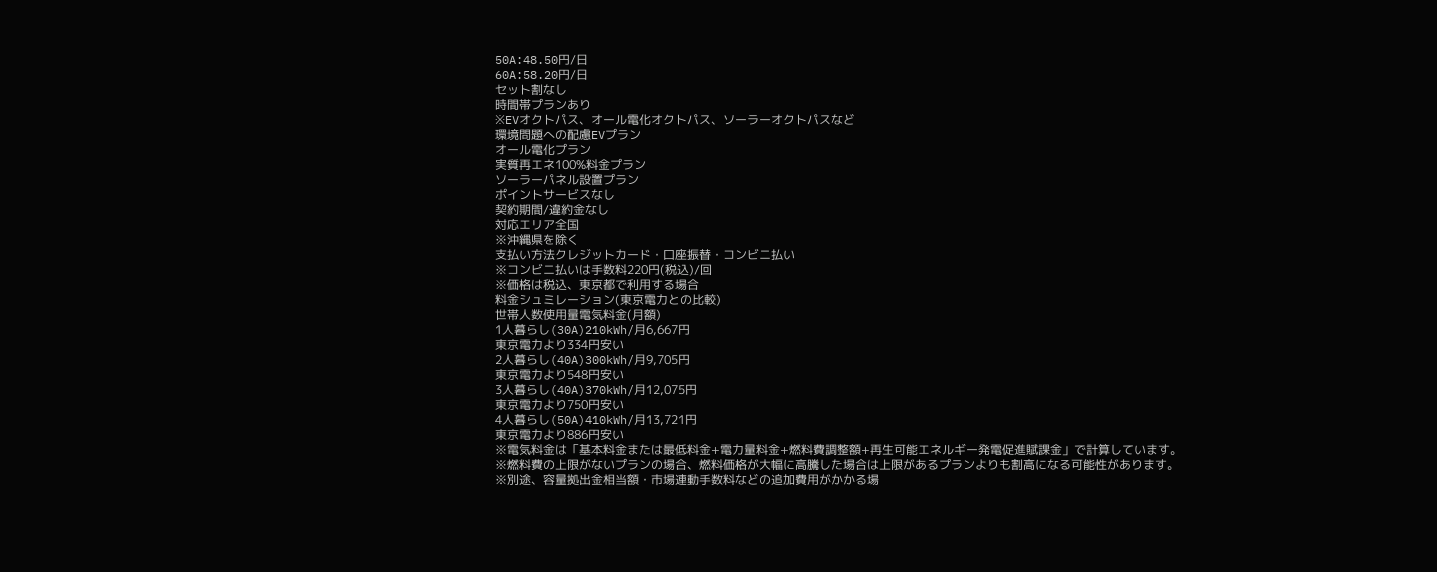50A:48.50円/日
60A:58.20円/日
セット割なし
時間帯プランあり
※EVオクトパス、オール電化オクトパス、ソーラーオクトパスなど
環境問題への配慮EVプラン
オール電化プラン
実質再エネ100%料金プラン
ソーラーパネル設置プラン
ポイントサービスなし
契約期間/違約金なし
対応エリア全国
※沖縄県を除く
支払い方法クレジットカード・口座振替・コンビニ払い
※コンビニ払いは手数料220円(税込)/回
※価格は税込、東京都で利用する場合
料金シュミレーション(東京電力との比較)
世帯人数使用量電気料金(月額)
1人暮らし(30A)210kWh/月6,667円
東京電力より334円安い
2人暮らし(40A)300kWh/月9,705円
東京電力より548円安い
3人暮らし(40A)370kWh/月12,075円
東京電力より750円安い
4人暮らし(50A)410kWh/月13,721円
東京電力より886円安い
※電気料金は「基本料金または最低料金+電力量料金+燃料費調整額+再生可能エネルギー発電促進賦課金」で計算しています。
※燃料費の上限がないプランの場合、燃料価格が大幅に高騰した場合は上限があるプランよりも割高になる可能性があります。
※別途、容量拠出金相当額・市場連動手数料などの追加費用がかかる場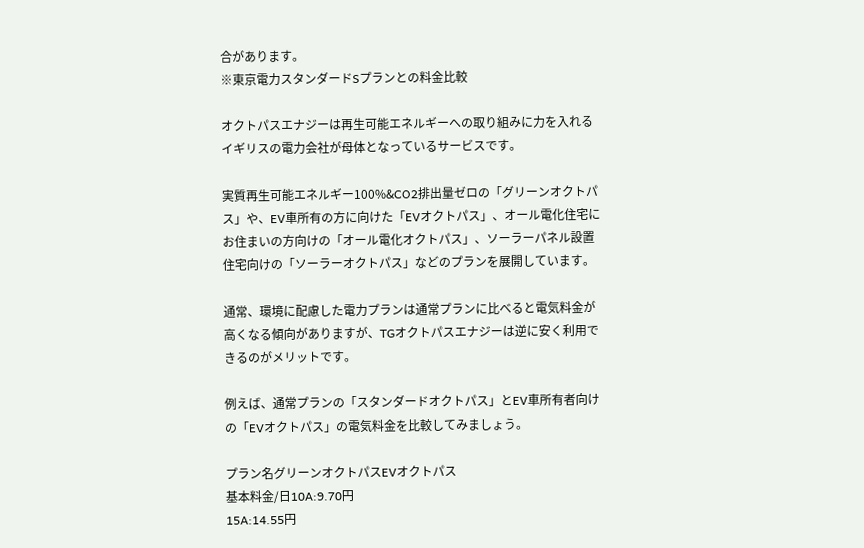合があります。
※東京電力スタンダードSプランとの料金比較

オクトパスエナジーは再生可能エネルギーへの取り組みに力を入れるイギリスの電力会社が母体となっているサービスです。

実質再生可能エネルギー100%&CO2排出量ゼロの「グリーンオクトパス」や、EV車所有の方に向けた「EVオクトパス」、オール電化住宅にお住まいの方向けの「オール電化オクトパス」、ソーラーパネル設置住宅向けの「ソーラーオクトパス」などのプランを展開しています。

通常、環境に配慮した電力プランは通常プランに比べると電気料金が高くなる傾向がありますが、TGオクトパスエナジーは逆に安く利用できるのがメリットです。

例えば、通常プランの「スタンダードオクトパス」とEV車所有者向けの「EVオクトパス」の電気料金を比較してみましょう。

プラン名グリーンオクトパスEVオクトパス
基本料金/日10A:9.70円
15A:14.55円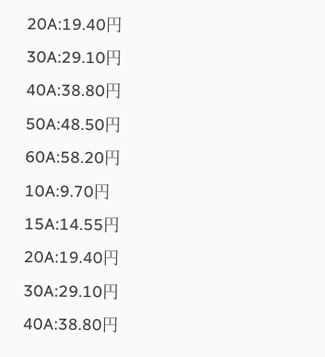20A:19.40円
30A:29.10円
40A:38.80円
50A:48.50円
60A:58.20円
10A:9.70円
15A:14.55円
20A:19.40円
30A:29.10円
40A:38.80円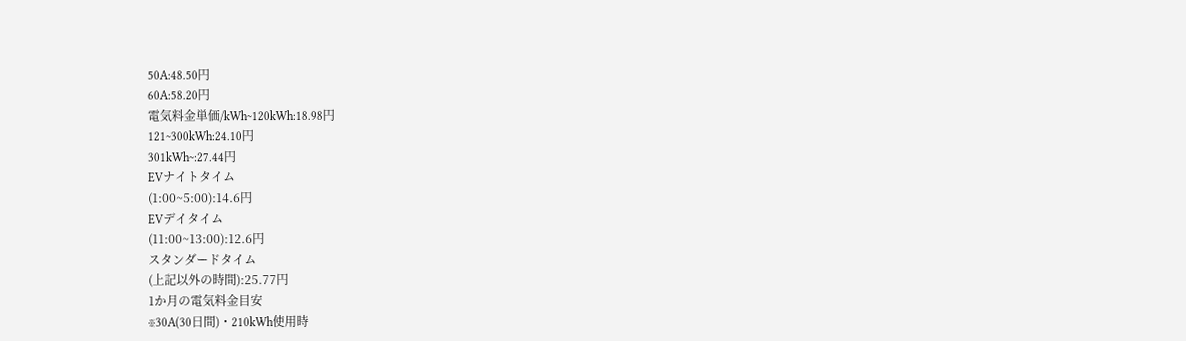50A:48.50円
60A:58.20円
電気料金単価/kWh~120kWh:18.98円
121~300kWh:24.10円
301kWh~:27.44円
EVナイトタイム
(1:00~5:00):14.6円
EVデイタイム
(11:00~13:00):12.6円
スタンダードタイム
(上記以外の時間):25.77円
1か月の電気料金目安
※30A(30日間)・210kWh使用時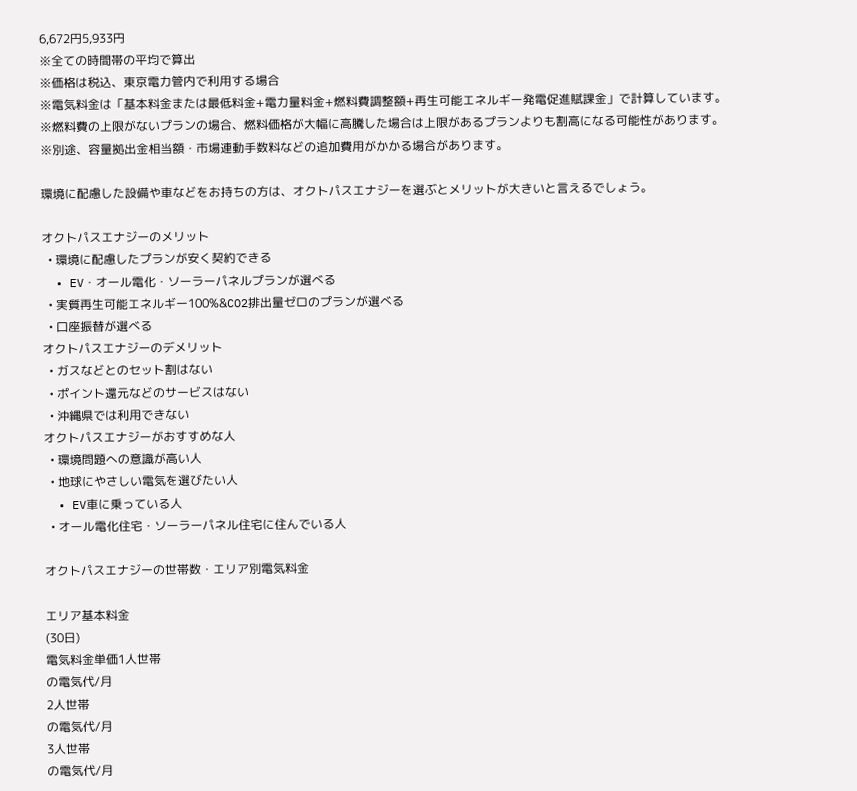6,672円5,933円
※全ての時間帯の平均で算出
※価格は税込、東京電力管内で利用する場合
※電気料金は「基本料金または最低料金+電力量料金+燃料費調整額+再生可能エネルギー発電促進賦課金」で計算しています。
※燃料費の上限がないプランの場合、燃料価格が大幅に高騰した場合は上限があるプランよりも割高になる可能性があります。
※別途、容量拠出金相当額・市場連動手数料などの追加費用がかかる場合があります。

環境に配慮した設備や車などをお持ちの方は、オクトパスエナジーを選ぶとメリットが大きいと言えるでしょう。

オクトパスエナジーのメリット
  • 環境に配慮したプランが安く契約できる
  • EV・オール電化・ソーラーパネルプランが選べる
  • 実質再生可能エネルギー100%&CO2排出量ゼロのプランが選べる
  • 口座振替が選べる
オクトパスエナジーのデメリット
  • ガスなどとのセット割はない
  • ポイント還元などのサービスはない
  • 沖縄県では利用できない
オクトパスエナジーがおすすめな人
  • 環境問題への意識が高い人
  • 地球にやさしい電気を選びたい人
  • EV車に乗っている人
  • オール電化住宅・ソーラーパネル住宅に住んでいる人

オクトパスエナジーの世帯数・エリア別電気料金

エリア基本料金
(30日)
電気料金単価1人世帯
の電気代/月
2人世帯
の電気代/月
3人世帯
の電気代/月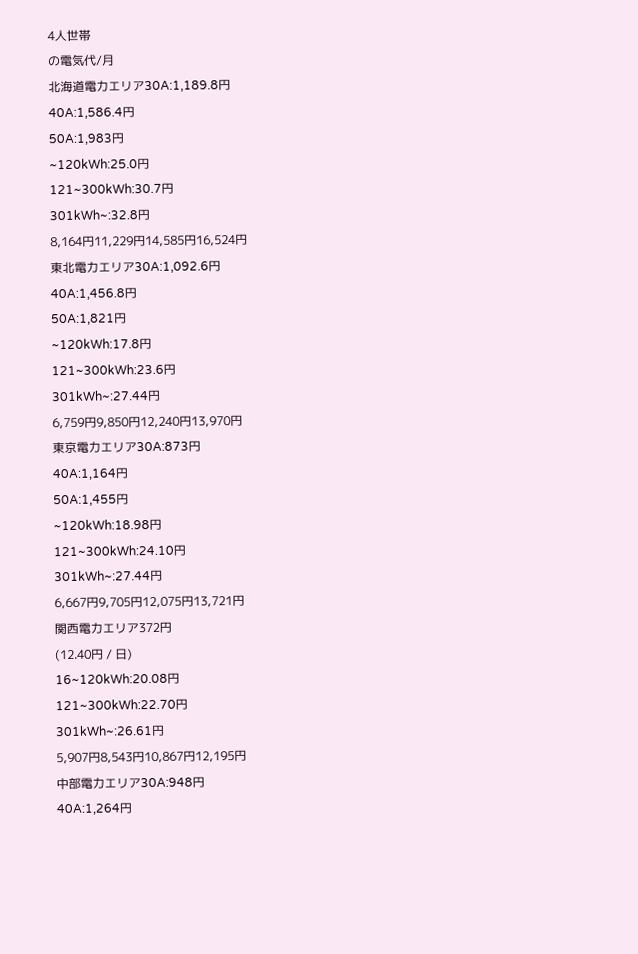4人世帯
の電気代/月
北海道電力エリア30A:1,189.8円
40A:1,586.4円
50A:1,983円
~120kWh:25.0円
121~300kWh:30.7円
301kWh~:32.8円
8,164円11,229円14,585円16,524円
東北電力エリア30A:1,092.6円
40A:1,456.8円
50A:1,821円
~120kWh:17.8円
121~300kWh:23.6円
301kWh~:27.44円
6,759円9,850円12,240円13,970円
東京電力エリア30A:873円
40A:1,164円
50A:1,455円
~120kWh:18.98円
121~300kWh:24.10円
301kWh~:27.44円
6,667円9,705円12,075円13,721円
関西電力エリア372円
(12.40円 / 日)
16~120kWh:20.08円
121~300kWh:22.70円
301kWh~:26.61円
5,907円8,543円10,867円12,195円
中部電力エリア30A:948円
40A:1,264円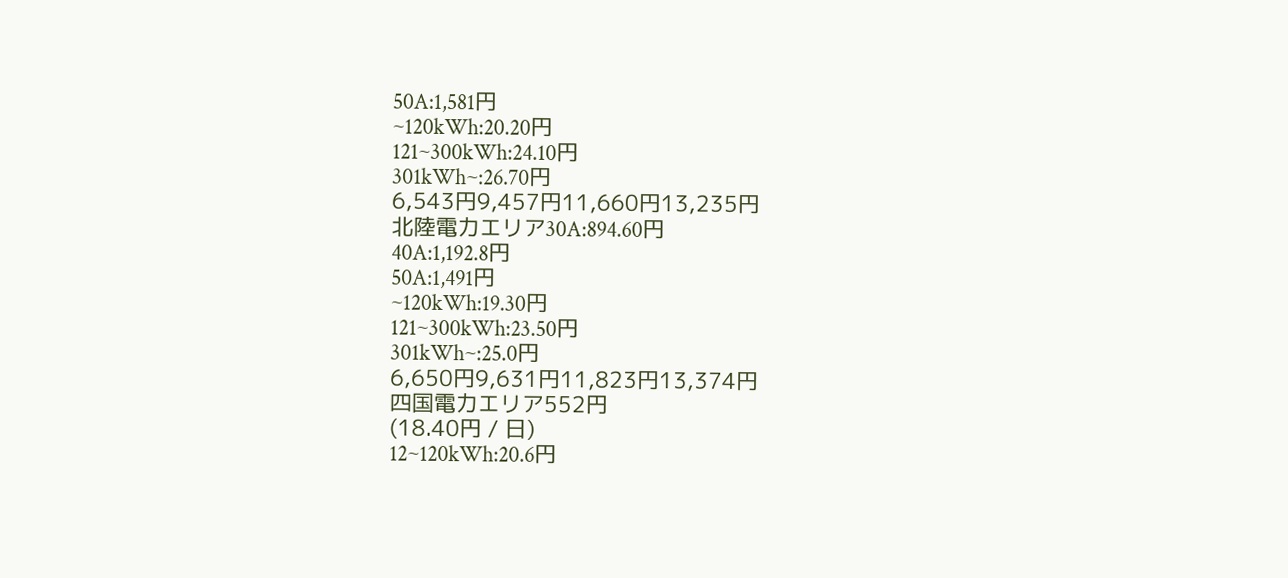50A:1,581円
~120kWh:20.20円
121~300kWh:24.10円
301kWh~:26.70円
6,543円9,457円11,660円13,235円
北陸電力エリア30A:894.60円
40A:1,192.8円
50A:1,491円
~120kWh:19.30円
121~300kWh:23.50円
301kWh~:25.0円
6,650円9,631円11,823円13,374円
四国電力エリア552円
(18.40円 / 日)
12~120kWh:20.6円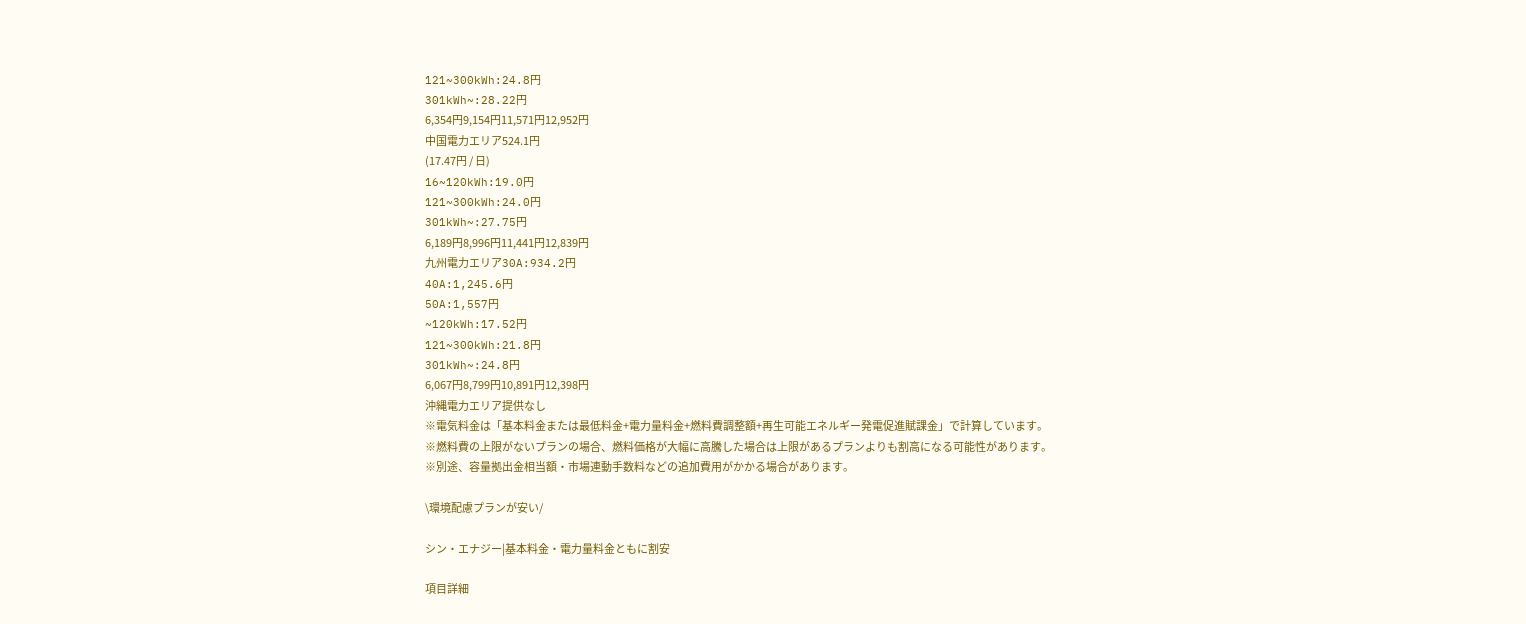121~300kWh:24.8円
301kWh~:28.22円
6,354円9,154円11,571円12,952円
中国電力エリア524.1円
(17.47円 / 日)
16~120kWh:19.0円
121~300kWh:24.0円
301kWh~:27.75円
6,189円8,996円11,441円12,839円
九州電力エリア30A:934.2円
40A:1,245.6円
50A:1,557円
~120kWh:17.52円
121~300kWh:21.8円
301kWh~:24.8円
6,067円8,799円10,891円12,398円
沖縄電力エリア提供なし
※電気料金は「基本料金または最低料金+電力量料金+燃料費調整額+再生可能エネルギー発電促進賦課金」で計算しています。
※燃料費の上限がないプランの場合、燃料価格が大幅に高騰した場合は上限があるプランよりも割高になる可能性があります。
※別途、容量拠出金相当額・市場連動手数料などの追加費用がかかる場合があります。

\環境配慮プランが安い/

シン・エナジー|基本料金・電力量料金ともに割安

項目詳細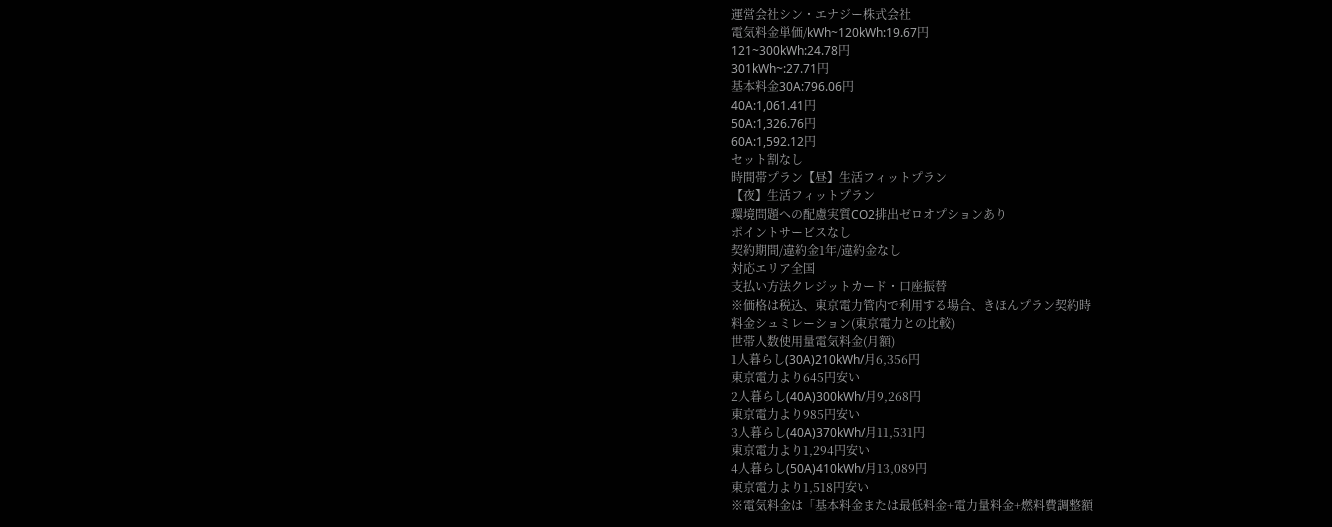運営会社シン・エナジー株式会社
電気料金単価/kWh~120kWh:19.67円
121~300kWh:24.78円
301kWh~:27.71円
基本料金30A:796.06円
40A:1,061.41円
50A:1,326.76円
60A:1,592.12円
セット割なし
時間帯プラン【昼】生活フィットプラン
【夜】生活フィットプラン
環境問題への配慮実質CO2排出ゼロオプションあり
ポイントサービスなし
契約期間/違約金1年/違約金なし
対応エリア全国
支払い方法クレジットカード・口座振替
※価格は税込、東京電力管内で利用する場合、きほんプラン契約時
料金シュミレーション(東京電力との比較)
世帯人数使用量電気料金(月額)
1人暮らし(30A)210kWh/月6,356円
東京電力より645円安い
2人暮らし(40A)300kWh/月9,268円
東京電力より985円安い
3人暮らし(40A)370kWh/月11,531円
東京電力より1,294円安い
4人暮らし(50A)410kWh/月13,089円
東京電力より1,518円安い
※電気料金は「基本料金または最低料金+電力量料金+燃料費調整額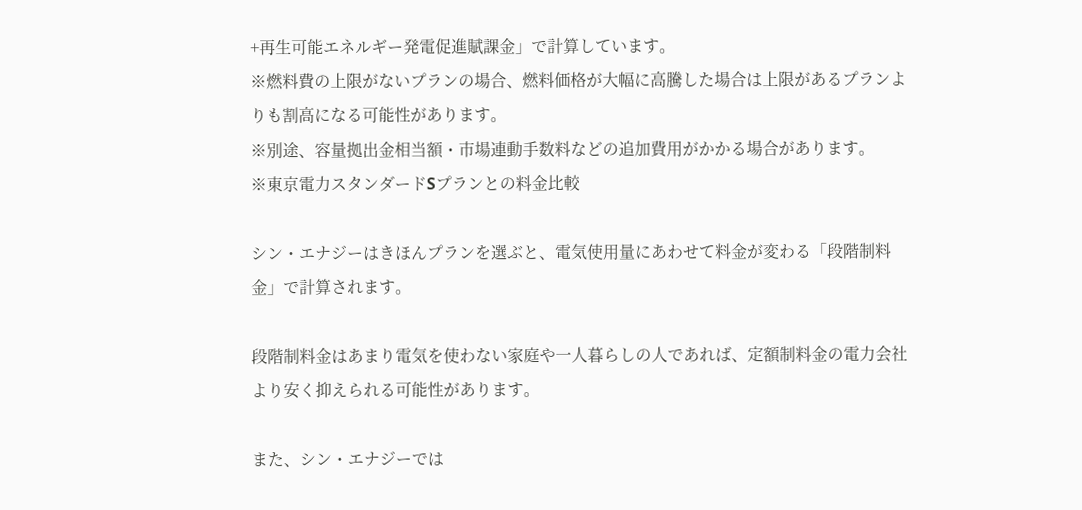+再生可能エネルギー発電促進賦課金」で計算しています。
※燃料費の上限がないプランの場合、燃料価格が大幅に高騰した場合は上限があるプランよりも割高になる可能性があります。
※別途、容量拠出金相当額・市場連動手数料などの追加費用がかかる場合があります。
※東京電力スタンダードSプランとの料金比較

シン・エナジーはきほんプランを選ぶと、電気使用量にあわせて料金が変わる「段階制料金」で計算されます。

段階制料金はあまり電気を使わない家庭や一人暮らしの人であれば、定額制料金の電力会社より安く抑えられる可能性があります。

また、シン・エナジーでは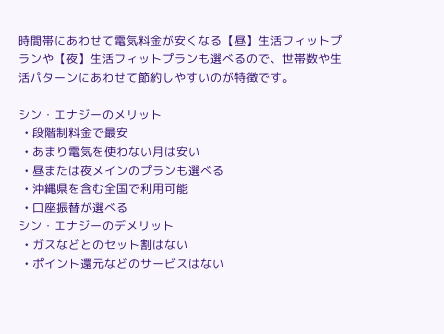時間帯にあわせて電気料金が安くなる【昼】生活フィットプランや【夜】生活フィットプランも選べるので、世帯数や生活パターンにあわせて節約しやすいのが特徴です。

シン・エナジーのメリット
  • 段階制料金で最安
  • あまり電気を使わない月は安い
  • 昼または夜メインのプランも選べる
  • 沖縄県を含む全国で利用可能
  • 口座振替が選べる
シン・エナジーのデメリット
  • ガスなどとのセット割はない
  • ポイント還元などのサービスはない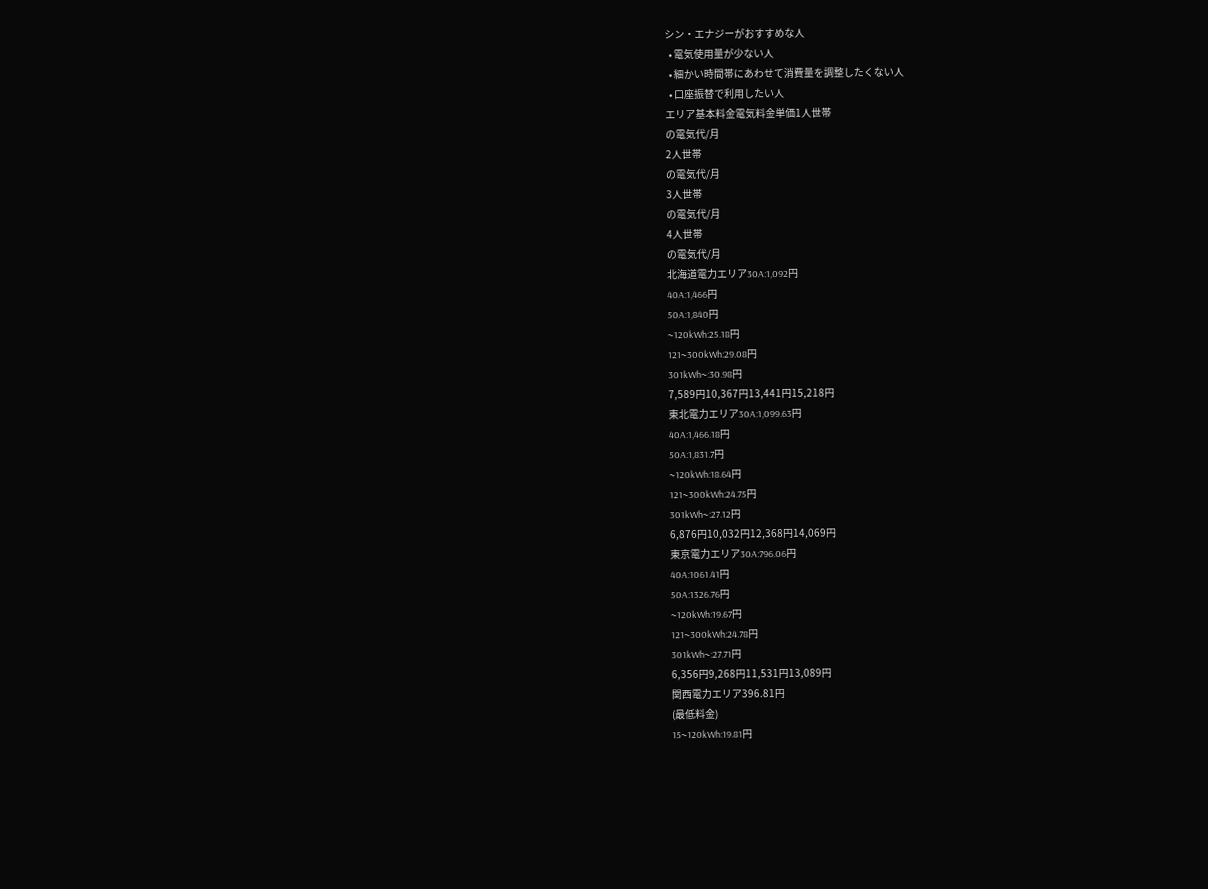シン・エナジーがおすすめな人
  • 電気使用量が少ない人
  • 細かい時間帯にあわせて消費量を調整したくない人
  • 口座振替で利用したい人
エリア基本料金電気料金単価1人世帯
の電気代/月
2人世帯
の電気代/月
3人世帯
の電気代/月
4人世帯
の電気代/月
北海道電力エリア30A:1,092円
40A:1,466円
50A:1,840円
~120kWh:25.18円
121~300kWh:29.08円
301kWh~:30.98円
7,589円10,367円13,441円15,218円
東北電力エリア30A:1,099.63円
40A:1,466.18円
50A:1,831.7円
~120kWh:18.64円
121~300kWh:24.75円
301kWh~:27.12円
6,876円10,032円12,368円14,069円
東京電力エリア30A:796.06円
40A:1061.41円
50A:1326.76円
~120kWh:19.67円
121~300kWh:24.78円
301kWh~:27.71円
6,356円9,268円11,531円13,089円
関西電力エリア396.81円
(最低料金)
15~120kWh:19.81円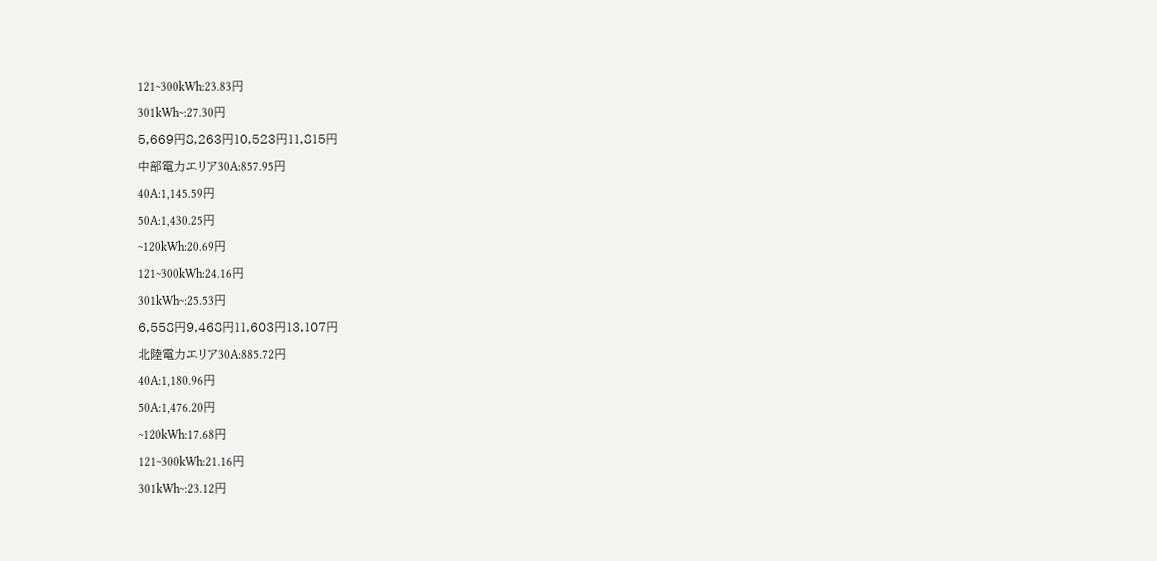121~300kWh:23.83円
301kWh~:27.30円
5,669円8,263円10,523円11,815円
中部電力エリア30A:857.95円
40A:1,145.59円
50A:1,430.25円
~120kWh:20.69円
121~300kWh:24.16円
301kWh~:25.53円
6,558円9,468円11,603円13,107円
北陸電力エリア30A:885.72円
40A:1,180.96円
50A:1,476.20円
~120kWh:17.68円
121~300kWh:21.16円
301kWh~:23.12円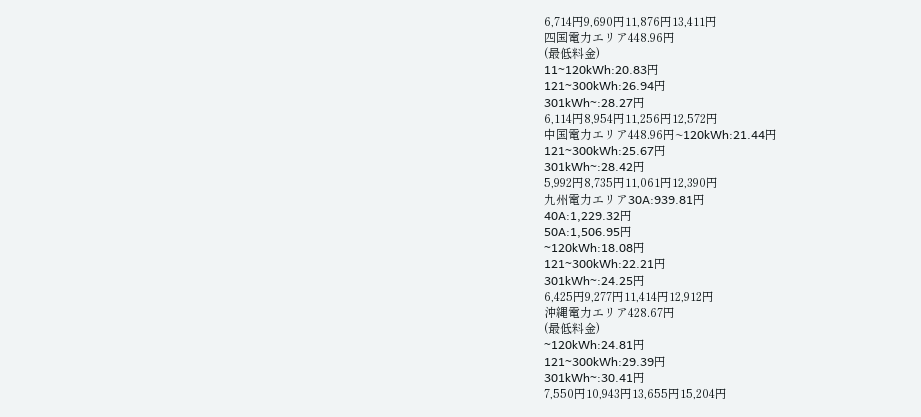6,714円9,690円11,876円13,411円
四国電力エリア448.96円
(最低料金)
11~120kWh:20.83円
121~300kWh:26.94円
301kWh~:28.27円
6,114円8,954円11,256円12,572円
中国電力エリア448.96円~120kWh:21.44円
121~300kWh:25.67円
301kWh~:28.42円
5,992円8,735円11,061円12,390円
九州電力エリア30A:939.81円
40A:1,229.32円
50A:1,506.95円
~120kWh:18.08円
121~300kWh:22.21円
301kWh~:24.25円
6,425円9,277円11,414円12,912円
沖縄電力エリア428.67円
(最低料金)
~120kWh:24.81円
121~300kWh:29.39円
301kWh~:30.41円
7,550円10,943円13,655円15,204円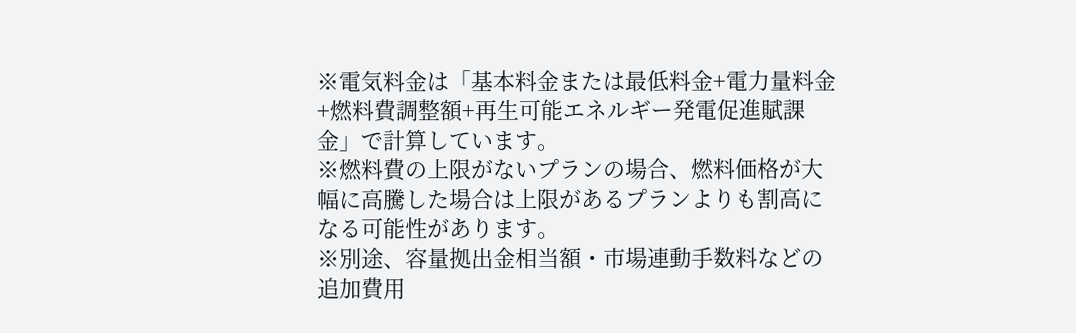※電気料金は「基本料金または最低料金+電力量料金+燃料費調整額+再生可能エネルギー発電促進賦課金」で計算しています。
※燃料費の上限がないプランの場合、燃料価格が大幅に高騰した場合は上限があるプランよりも割高になる可能性があります。
※別途、容量拠出金相当額・市場連動手数料などの追加費用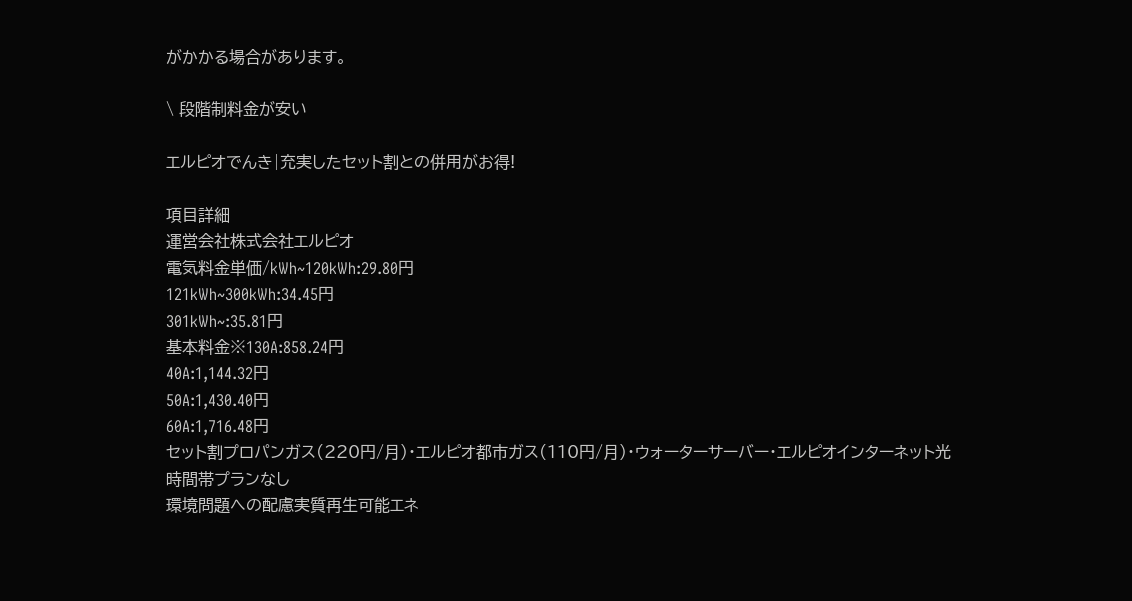がかかる場合があります。

\ 段階制料金が安い

エルピオでんき|充実したセット割との併用がお得!

項目詳細
運営会社株式会社エルピオ
電気料金単価/kWh~120kWh:29.80円
121kWh~300kWh:34.45円
301kWh~:35.81円
基本料金※130A:858.24円
40A:1,144.32円
50A:1,430.40円
60A:1,716.48円
セット割プロパンガス(220円/月)・エルピオ都市ガス(110円/月)・ウォーターサーバー・エルピオインターネット光
時間帯プランなし
環境問題への配慮実質再生可能エネ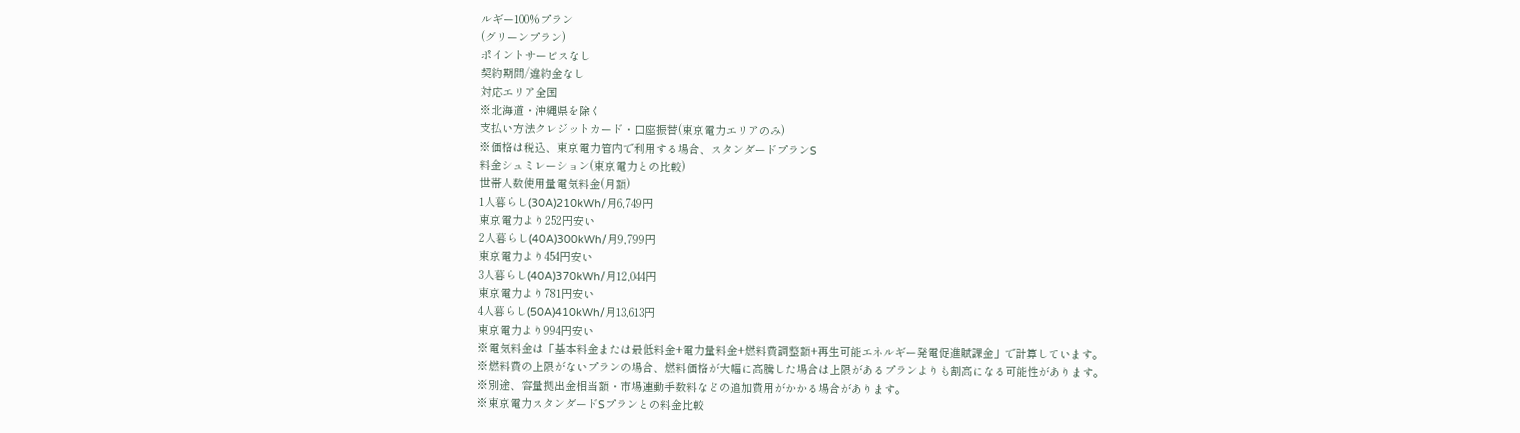ルギー100%プラン
(グリーンプラン)
ポイントサービスなし
契約期間/違約金なし
対応エリア全国
※北海道・沖縄県を除く
支払い方法クレジットカード・口座振替(東京電力エリアのみ)
※価格は税込、東京電力管内で利用する場合、スタンダードプランS
料金シュミレーション(東京電力との比較)
世帯人数使用量電気料金(月額)
1人暮らし(30A)210kWh/月6,749円
東京電力より252円安い
2人暮らし(40A)300kWh/月9,799円
東京電力より454円安い
3人暮らし(40A)370kWh/月12,044円
東京電力より781円安い
4人暮らし(50A)410kWh/月13,613円
東京電力より994円安い
※電気料金は「基本料金または最低料金+電力量料金+燃料費調整額+再生可能エネルギー発電促進賦課金」で計算しています。
※燃料費の上限がないプランの場合、燃料価格が大幅に高騰した場合は上限があるプランよりも割高になる可能性があります。
※別途、容量拠出金相当額・市場連動手数料などの追加費用がかかる場合があります。
※東京電力スタンダードSプランとの料金比較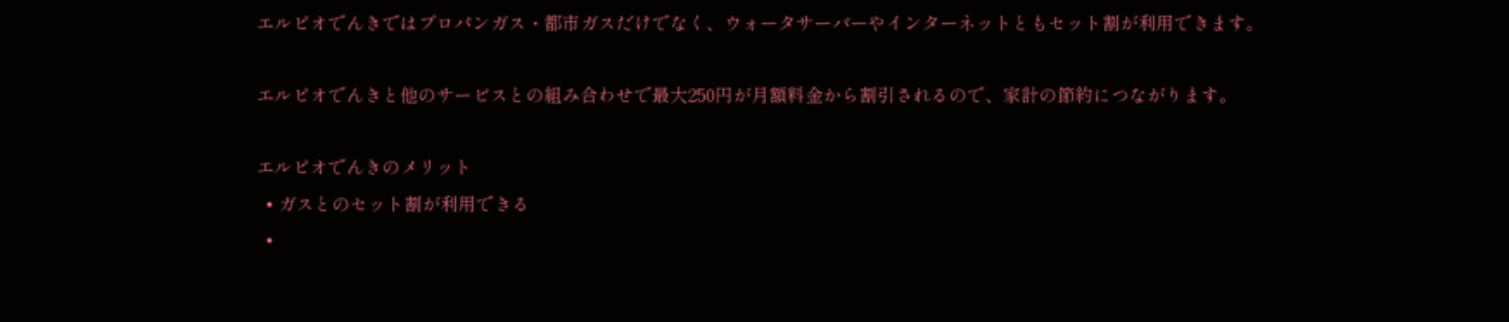エルピオでんきではプロパンガス・都市ガスだけでなく、ウォータサーバーやインターネットともセット割が利用できます。

エルピオでんきと他のサービスとの組み合わせで最大250円が月額料金から割引されるので、家計の節約につながります。

エルピオでんきのメリット
  • ガスとのセット割が利用できる
  •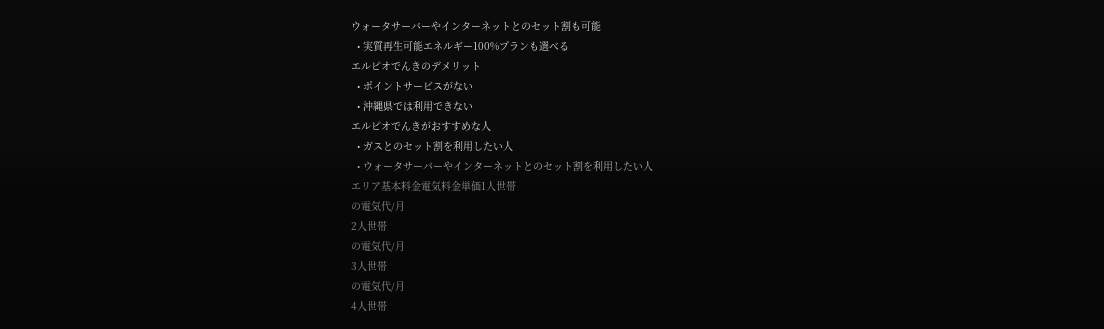ウォータサーバーやインターネットとのセット割も可能
  • 実質再生可能エネルギー100%プランも選べる
エルピオでんきのデメリット
  • ポイントサービスがない
  • 沖縄県では利用できない
エルピオでんきがおすすめな人
  • ガスとのセット割を利用したい人
  • ウォータサーバーやインターネットとのセット割を利用したい人
エリア基本料金電気料金単価1人世帯
の電気代/月
2人世帯
の電気代/月
3人世帯
の電気代/月
4人世帯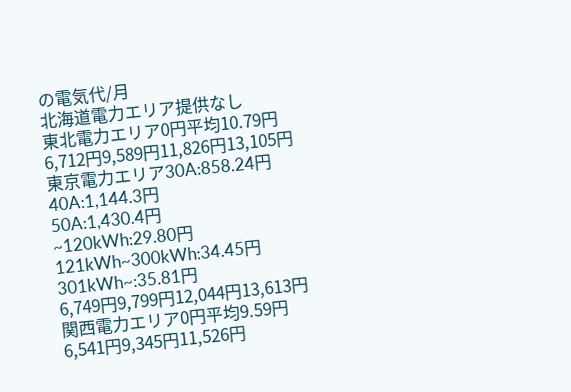の電気代/月
北海道電力エリア提供なし
東北電力エリア0円平均10.79円6,712円9,589円11,826円13,105円
東京電力エリア30A:858.24円
40A:1,144.3円
50A:1,430.4円
~120kWh:29.80円
121kWh~300kWh:34.45円
301kWh~:35.81円
6,749円9,799円12,044円13,613円
関西電力エリア0円平均9.59円6,541円9,345円11,526円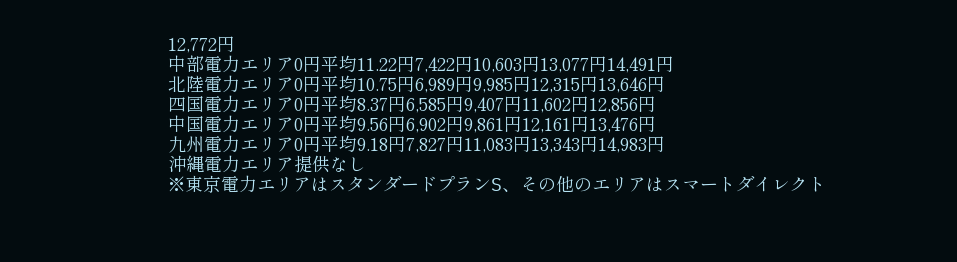12,772円
中部電力エリア0円平均11.22円7,422円10,603円13,077円14,491円
北陸電力エリア0円平均10.75円6,989円9,985円12,315円13,646円
四国電力エリア0円平均8.37円6,585円9,407円11,602円12,856円
中国電力エリア0円平均9.56円6,902円9,861円12,161円13,476円
九州電力エリア0円平均9.18円7,827円11,083円13,343円14,983円
沖縄電力エリア提供なし
※東京電力エリアはスタンダードプランS、その他のエリアはスマートダイレクト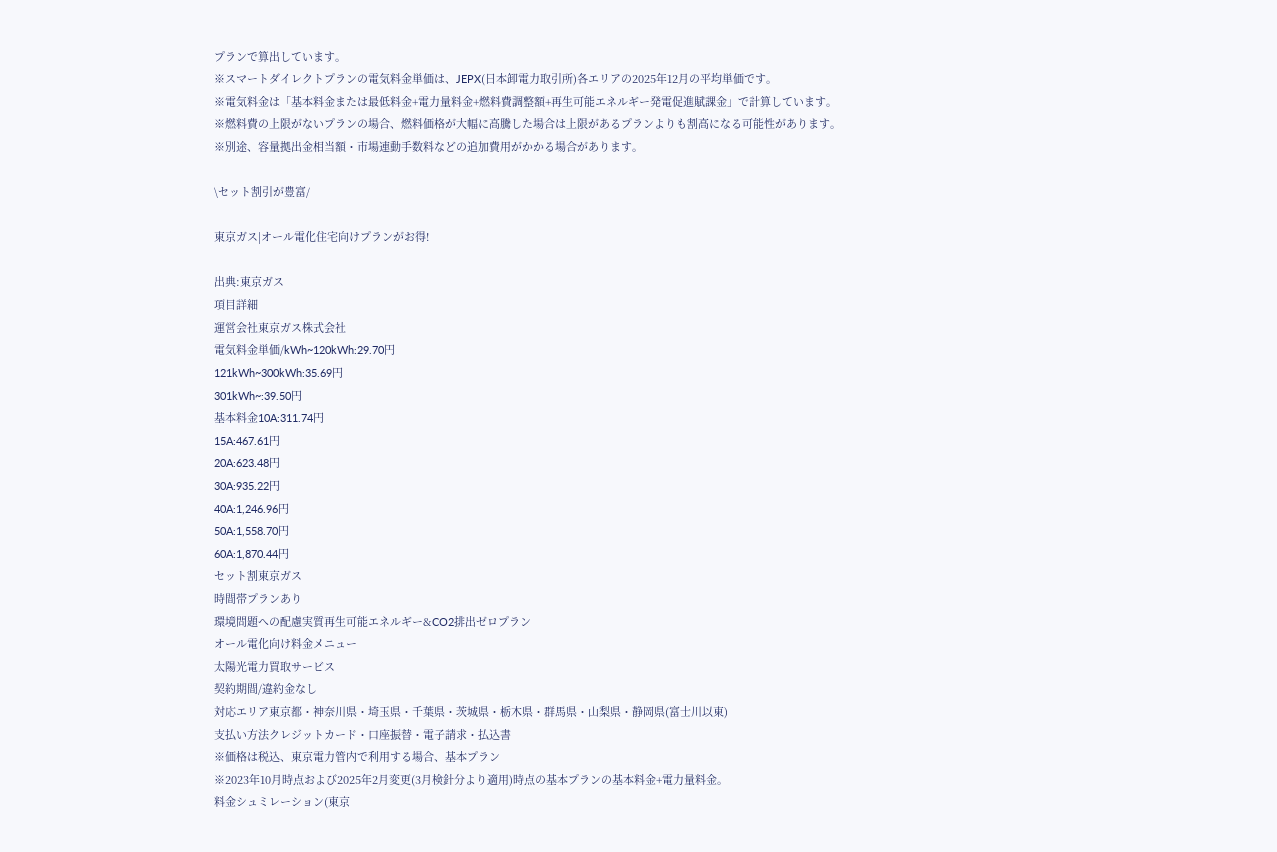プランで算出しています。
※スマートダイレクトプランの電気料金単価は、JEPX(日本卸電力取引所)各エリアの2025年12月の平均単価です。
※電気料金は「基本料金または最低料金+電力量料金+燃料費調整額+再生可能エネルギー発電促進賦課金」で計算しています。
※燃料費の上限がないプランの場合、燃料価格が大幅に高騰した場合は上限があるプランよりも割高になる可能性があります。
※別途、容量拠出金相当額・市場連動手数料などの追加費用がかかる場合があります。

\セット割引が豊富/

東京ガス|オール電化住宅向けプランがお得!

出典:東京ガス
項目詳細
運営会社東京ガス株式会社
電気料金単価/kWh~120kWh:29.70円
121kWh~300kWh:35.69円
301kWh~:39.50円
基本料金10A:311.74円
15A:467.61円
20A:623.48円
30A:935.22円
40A:1,246.96円
50A:1,558.70円
60A:1,870.44円
セット割東京ガス
時間帯プランあり
環境問題への配慮実質再生可能エネルギー&CO2排出ゼロプラン
オール電化向け料金メニュー
太陽光電力買取サービス
契約期間/違約金なし
対応エリア東京都・神奈川県・埼玉県・千葉県・茨城県・栃木県・群馬県・山梨県・静岡県(富士川以東)
支払い方法クレジットカード・口座振替・電子請求・払込書
※価格は税込、東京電力管内で利用する場合、基本プラン
※2023年10月時点および2025年2月変更(3月検針分より適用)時点の基本プランの基本料金+電力量料金。
料金シュミレーション(東京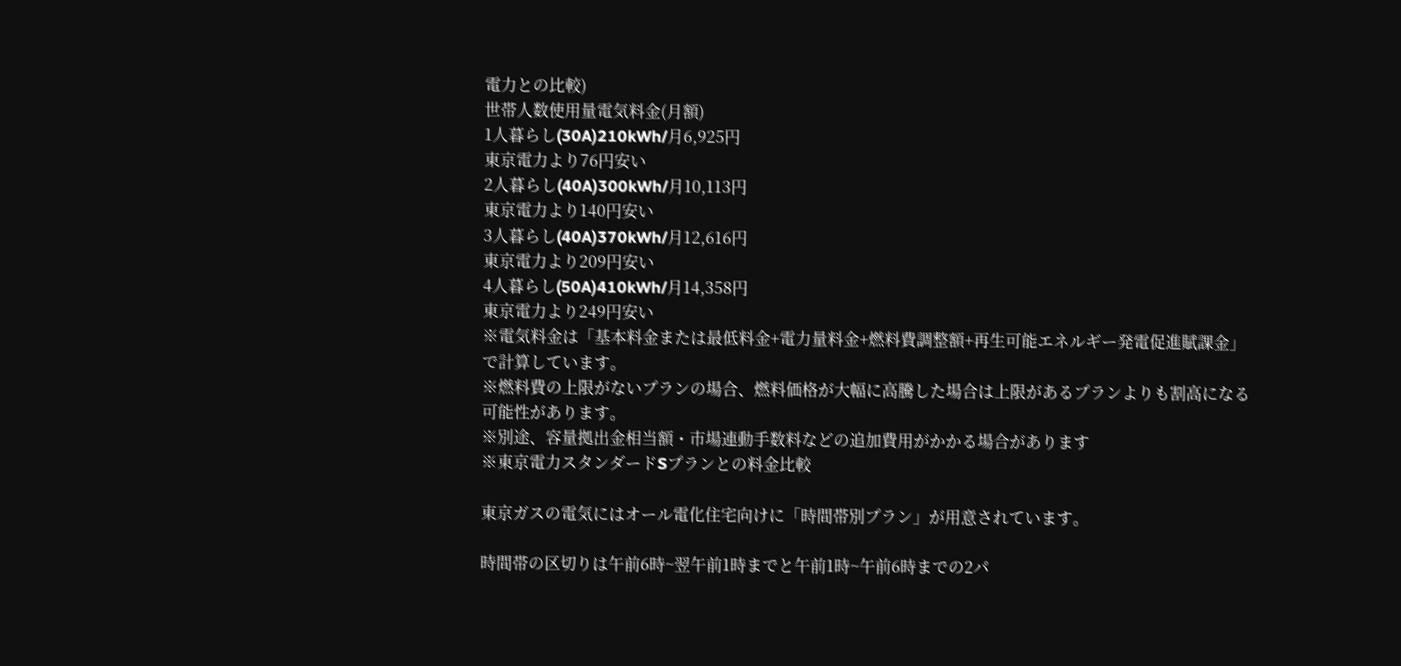電力との比較)
世帯人数使用量電気料金(月額)
1人暮らし(30A)210kWh/月6,925円
東京電力より76円安い
2人暮らし(40A)300kWh/月10,113円
東京電力より140円安い
3人暮らし(40A)370kWh/月12,616円
東京電力より209円安い
4人暮らし(50A)410kWh/月14,358円
東京電力より249円安い
※電気料金は「基本料金または最低料金+電力量料金+燃料費調整額+再生可能エネルギー発電促進賦課金」で計算しています。
※燃料費の上限がないプランの場合、燃料価格が大幅に高騰した場合は上限があるプランよりも割高になる可能性があります。
※別途、容量拠出金相当額・市場連動手数料などの追加費用がかかる場合があります
※東京電力スタンダードSプランとの料金比較

東京ガスの電気にはオール電化住宅向けに「時間帯別プラン」が用意されています。

時間帯の区切りは午前6時~翌午前1時までと午前1時~午前6時までの2パ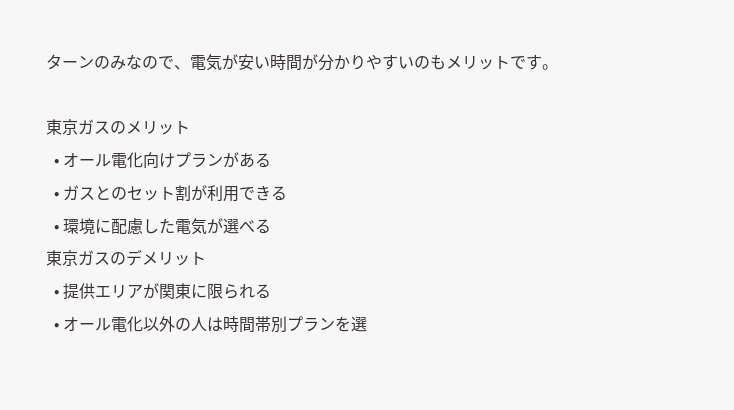ターンのみなので、電気が安い時間が分かりやすいのもメリットです。

東京ガスのメリット
  • オール電化向けプランがある
  • ガスとのセット割が利用できる
  • 環境に配慮した電気が選べる
東京ガスのデメリット
  • 提供エリアが関東に限られる
  • オール電化以外の人は時間帯別プランを選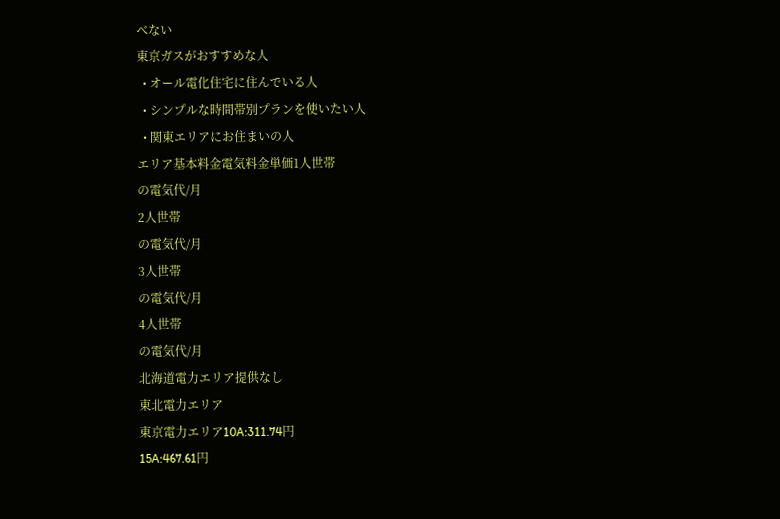べない
東京ガスがおすすめな人
  • オール電化住宅に住んでいる人
  • シンプルな時間帯別プランを使いたい人
  • 関東エリアにお住まいの人
エリア基本料金電気料金単価1人世帯
の電気代/月
2人世帯
の電気代/月
3人世帯
の電気代/月
4人世帯
の電気代/月
北海道電力エリア提供なし
東北電力エリア
東京電力エリア10A:311.74円
15A:467.61円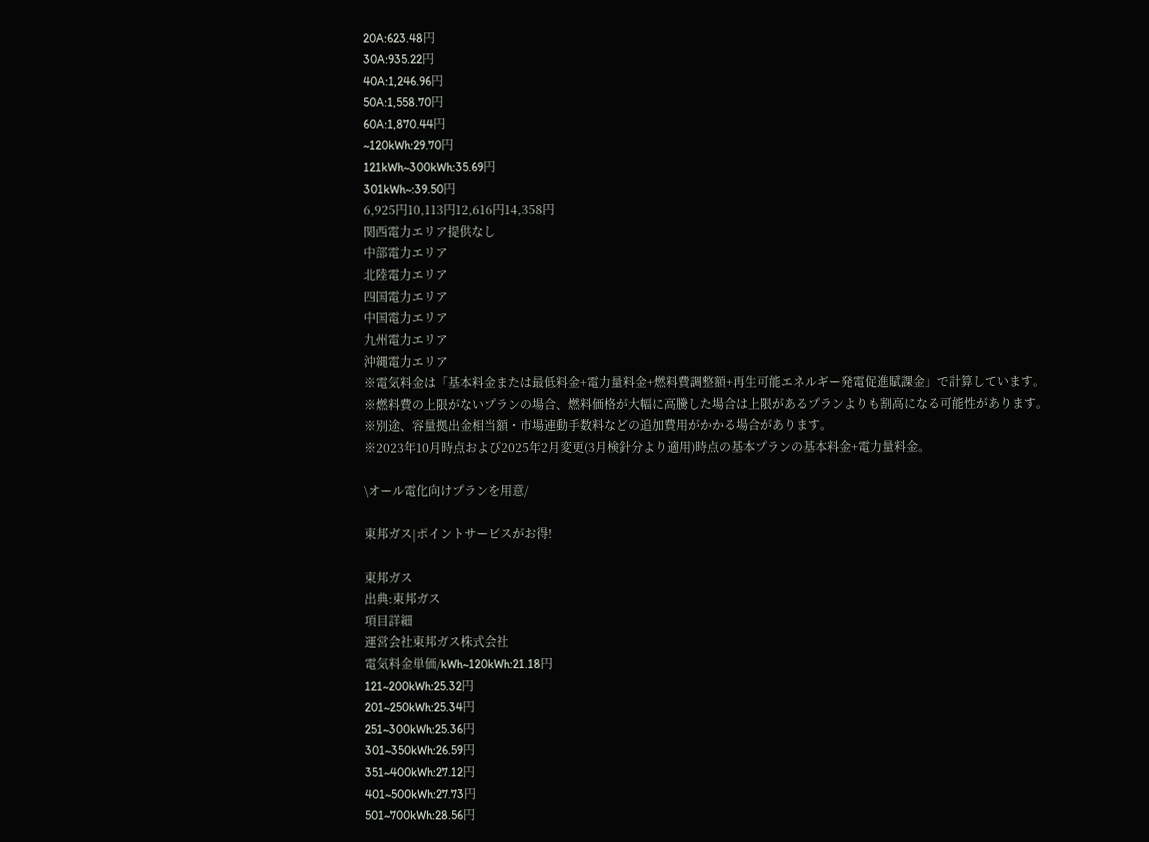20A:623.48円
30A:935.22円
40A:1,246.96円
50A:1,558.70円
60A:1,870.44円
~120kWh:29.70円
121kWh~300kWh:35.69円
301kWh~:39.50円
6,925円10,113円12,616円14,358円
関西電力エリア提供なし
中部電力エリア
北陸電力エリア
四国電力エリア
中国電力エリア
九州電力エリア
沖縄電力エリア
※電気料金は「基本料金または最低料金+電力量料金+燃料費調整額+再生可能エネルギー発電促進賦課金」で計算しています。
※燃料費の上限がないプランの場合、燃料価格が大幅に高騰した場合は上限があるプランよりも割高になる可能性があります。
※別途、容量拠出金相当額・市場連動手数料などの追加費用がかかる場合があります。
※2023年10月時点および2025年2月変更(3月検針分より適用)時点の基本プランの基本料金+電力量料金。

\オール電化向けプランを用意/

東邦ガス|ポイントサービスがお得!

東邦ガス
出典:東邦ガス
項目詳細
運営会社東邦ガス株式会社
電気料金単価/kWh~120kWh:21.18円
121~200kWh:25.32円
201~250kWh:25.34円
251~300kWh:25.36円
301~350kWh:26.59円
351~400kWh:27.12円
401~500kWh:27.73円
501~700kWh:28.56円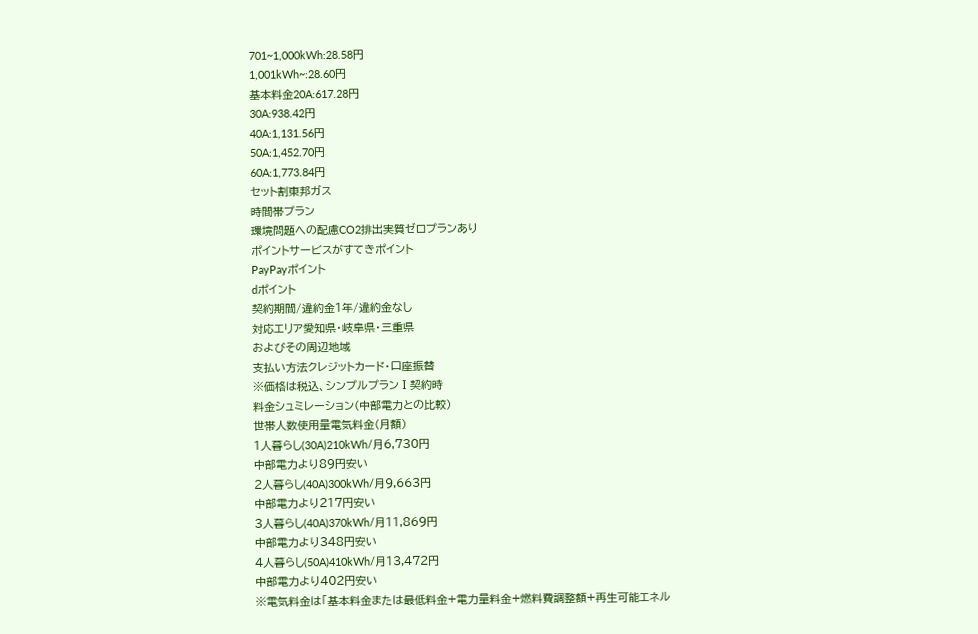701~1,000kWh:28.58円
1,001kWh~:28.60円
基本料金20A:617.28円
30A:938.42円
40A:1,131.56円
50A:1,452.70円
60A:1,773.84円
セット割東邦ガス
時間帯プラン
環境問題への配慮CO2排出実質ゼロプランあり
ポイントサービスがすてきポイント
PayPayポイント
dポイント
契約期間/違約金1年/違約金なし
対応エリア愛知県・岐阜県・三重県
およびその周辺地域
支払い方法クレジットカード・口座振替
※価格は税込、シンプルプランⅠ契約時
料金シュミレーション(中部電力との比較)
世帯人数使用量電気料金(月額)
1人暮らし(30A)210kWh/月6,730円
中部電力より89円安い
2人暮らし(40A)300kWh/月9,663円
中部電力より217円安い
3人暮らし(40A)370kWh/月11,869円
中部電力より348円安い
4人暮らし(50A)410kWh/月13,472円
中部電力より402円安い
※電気料金は「基本料金または最低料金+電力量料金+燃料費調整額+再生可能エネル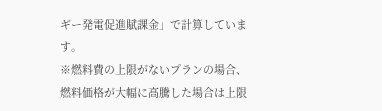ギー発電促進賦課金」で計算しています。
※燃料費の上限がないプランの場合、燃料価格が大幅に高騰した場合は上限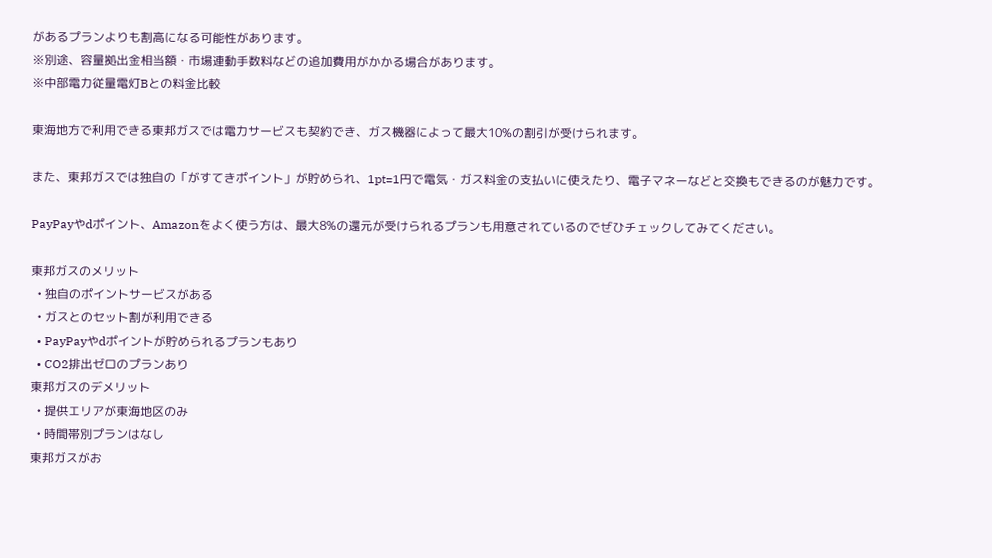があるプランよりも割高になる可能性があります。
※別途、容量拠出金相当額・市場連動手数料などの追加費用がかかる場合があります。
※中部電力従量電灯Bとの料金比較

東海地方で利用できる東邦ガスでは電力サービスも契約でき、ガス機器によって最大10%の割引が受けられます。

また、東邦ガスでは独自の「がすてきポイント」が貯められ、1pt=1円で電気・ガス料金の支払いに使えたり、電子マネーなどと交換もできるのが魅力です。

PayPayやdポイント、Amazonをよく使う方は、最大8%の還元が受けられるプランも用意されているのでぜひチェックしてみてください。

東邦ガスのメリット
  • 独自のポイントサービスがある
  • ガスとのセット割が利用できる
  • PayPayやdポイントが貯められるプランもあり
  • CO2排出ゼロのプランあり
東邦ガスのデメリット
  • 提供エリアが東海地区のみ
  • 時間帯別プランはなし
東邦ガスがお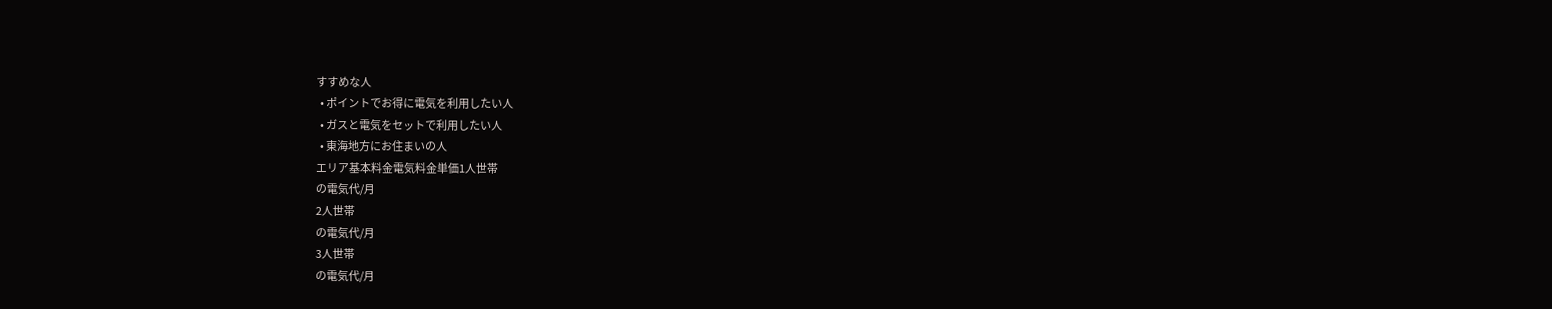すすめな人
  • ポイントでお得に電気を利用したい人
  • ガスと電気をセットで利用したい人
  • 東海地方にお住まいの人
エリア基本料金電気料金単価1人世帯
の電気代/月
2人世帯
の電気代/月
3人世帯
の電気代/月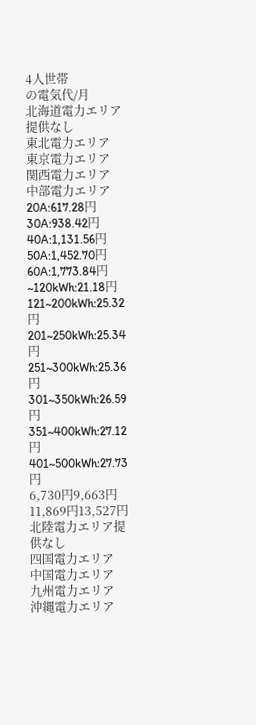4人世帯
の電気代/月
北海道電力エリア提供なし
東北電力エリア
東京電力エリア
関西電力エリア
中部電力エリア20A:617.28円
30A:938.42円
40A:1,131.56円
50A:1,452.70円
60A:1,773.84円
~120kWh:21.18円
121~200kWh:25.32円
201~250kWh:25.34円
251~300kWh:25.36円
301~350kWh:26.59円
351~400kWh:27.12円
401~500kWh:27.73円
6,730円9,663円11,869円13,527円
北陸電力エリア提供なし
四国電力エリア
中国電力エリア
九州電力エリア
沖縄電力エリア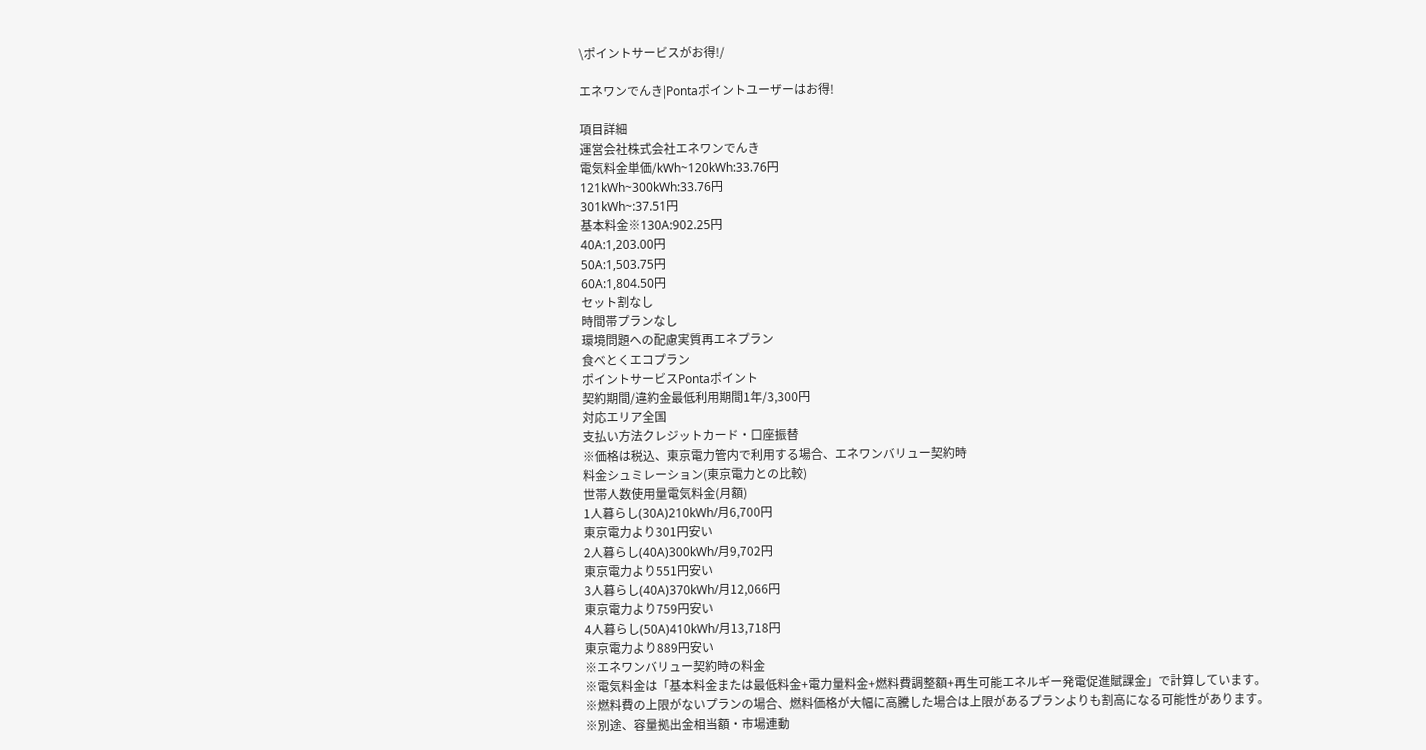\ポイントサービスがお得!/

エネワンでんき|Pontaポイントユーザーはお得!

項目詳細
運営会社株式会社エネワンでんき
電気料金単価/kWh~120kWh:33.76円
121kWh~300kWh:33.76円
301kWh~:37.51円
基本料金※130A:902.25円
40A:1,203.00円
50A:1,503.75円
60A:1,804.50円
セット割なし
時間帯プランなし
環境問題への配慮実質再エネプラン
食べとくエコプラン
ポイントサービスPontaポイント
契約期間/違約金最低利用期間1年/3,300円
対応エリア全国
支払い方法クレジットカード・口座振替
※価格は税込、東京電力管内で利用する場合、エネワンバリュー契約時
料金シュミレーション(東京電力との比較)
世帯人数使用量電気料金(月額)
1人暮らし(30A)210kWh/月6,700円
東京電力より301円安い
2人暮らし(40A)300kWh/月9,702円
東京電力より551円安い
3人暮らし(40A)370kWh/月12,066円
東京電力より759円安い
4人暮らし(50A)410kWh/月13,718円
東京電力より889円安い
※エネワンバリュー契約時の料金
※電気料金は「基本料金または最低料金+電力量料金+燃料費調整額+再生可能エネルギー発電促進賦課金」で計算しています。
※燃料費の上限がないプランの場合、燃料価格が大幅に高騰した場合は上限があるプランよりも割高になる可能性があります。
※別途、容量拠出金相当額・市場連動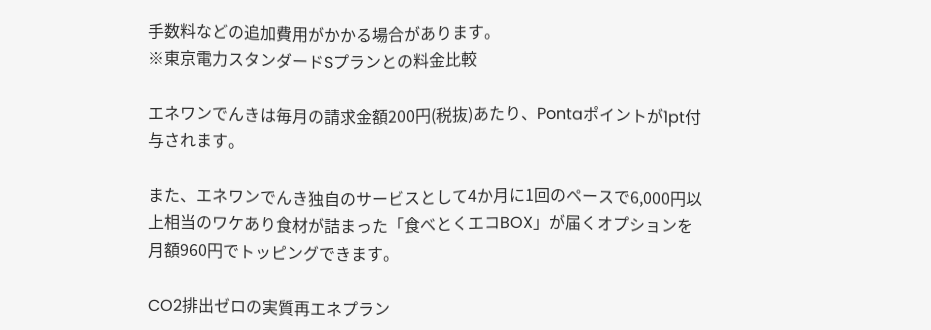手数料などの追加費用がかかる場合があります。
※東京電力スタンダードSプランとの料金比較

エネワンでんきは毎月の請求金額200円(税抜)あたり、Pontaポイントが1pt付与されます。

また、エネワンでんき独自のサービスとして4か月に1回のペースで6,000円以上相当のワケあり食材が詰まった「食べとくエコBOX」が届くオプションを月額960円でトッピングできます。

CO2排出ゼロの実質再エネプラン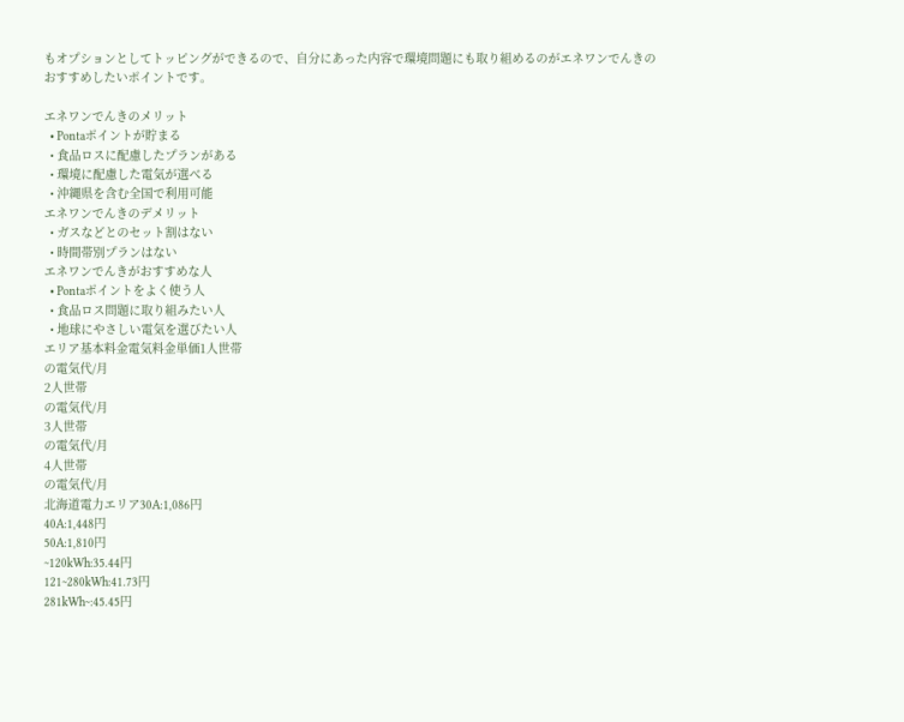もオプションとしてトッピングができるので、自分にあった内容で環境問題にも取り組めるのがエネワンでんきのおすすめしたいポイントです。

エネワンでんきのメリット
  • Pontaポイントが貯まる
  • 食品ロスに配慮したプランがある
  • 環境に配慮した電気が選べる
  • 沖縄県を含む全国で利用可能
エネワンでんきのデメリット
  • ガスなどとのセット割はない
  • 時間帯別プランはない
エネワンでんきがおすすめな人
  • Pontaポイントをよく使う人
  • 食品ロス問題に取り組みたい人
  • 地球にやさしい電気を選びたい人
エリア基本料金電気料金単価1人世帯
の電気代/月
2人世帯
の電気代/月
3人世帯
の電気代/月
4人世帯
の電気代/月
北海道電力エリア30A:1,086円
40A:1,448円
50A:1,810円
~120kWh:35.44円
121~280kWh:41.73円
281kWh~:45.45円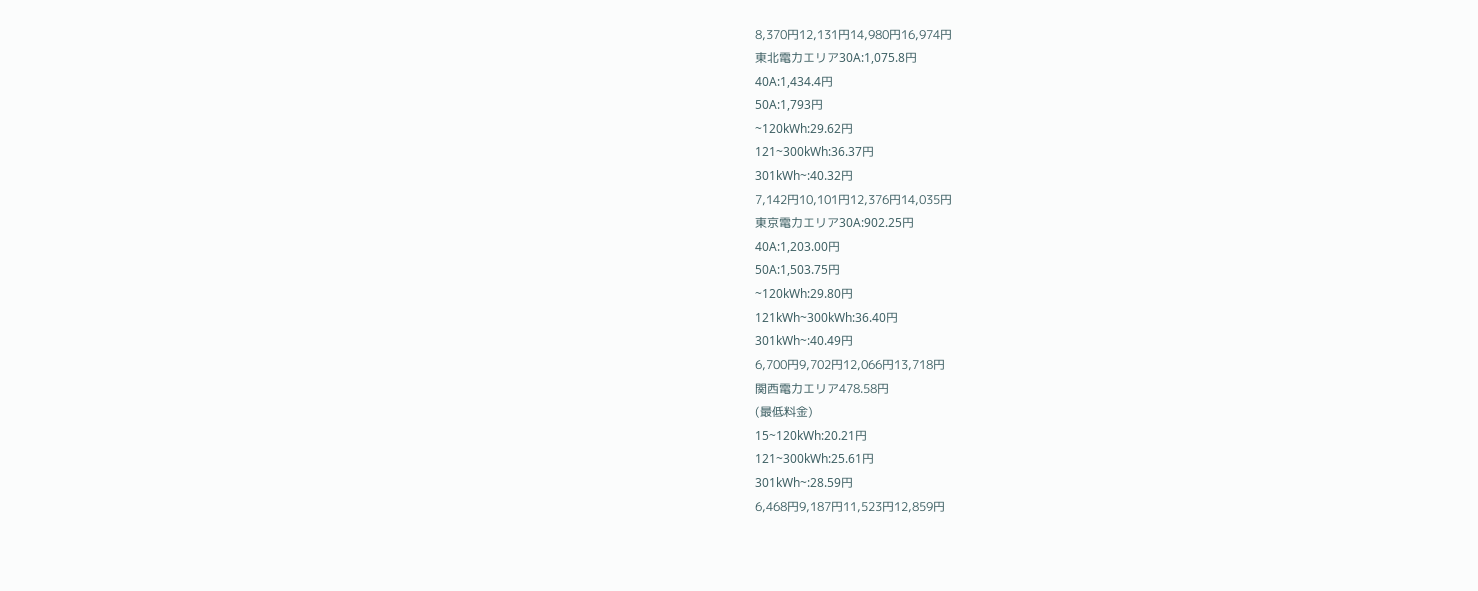8,370円12,131円14,980円16,974円
東北電力エリア30A:1,075.8円
40A:1,434.4円
50A:1,793円
~120kWh:29.62円
121~300kWh:36.37円
301kWh~:40.32円
7,142円10,101円12,376円14,035円
東京電力エリア30A:902.25円
40A:1,203.00円
50A:1,503.75円
~120kWh:29.80円
121kWh~300kWh:36.40円
301kWh~:40.49円
6,700円9,702円12,066円13,718円
関西電力エリア478.58円
(最低料金)
15~120kWh:20.21円
121~300kWh:25.61円
301kWh~:28.59円
6,468円9,187円11,523円12,859円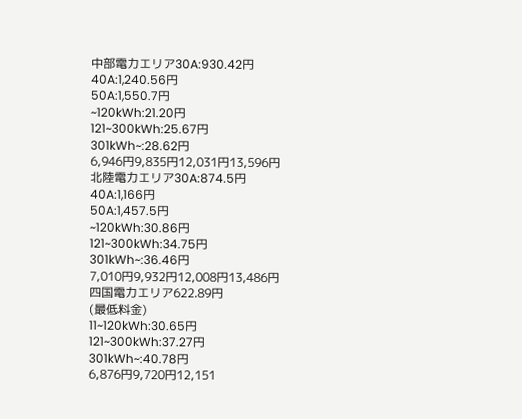中部電力エリア30A:930.42円
40A:1,240.56円
50A:1,550.7円
~120kWh:21.20円
121~300kWh:25.67円
301kWh~:28.62円
6,946円9,835円12,031円13,596円
北陸電力エリア30A:874.5円
40A:1,166円
50A:1,457.5円
~120kWh:30.86円
121~300kWh:34.75円
301kWh~:36.46円
7,010円9,932円12,008円13,486円
四国電力エリア622.89円
(最低料金)
11~120kWh:30.65円
121~300kWh:37.27円
301kWh~:40.78円
6,876円9,720円12,151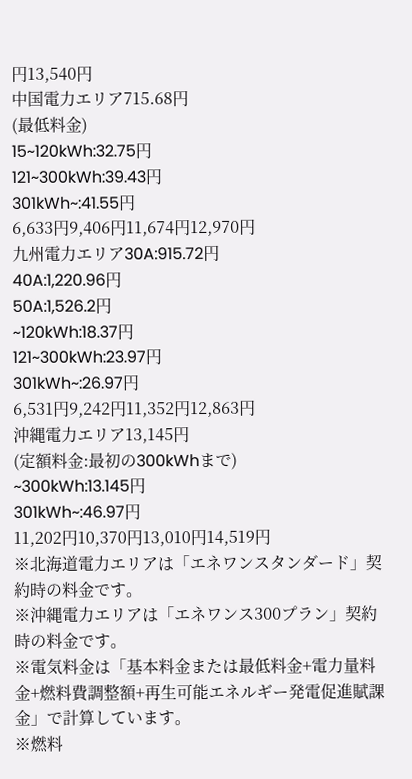円13,540円
中国電力エリア715.68円
(最低料金)
15~120kWh:32.75円
121~300kWh:39.43円
301kWh~:41.55円
6,633円9,406円11,674円12,970円
九州電力エリア30A:915.72円
40A:1,220.96円
50A:1,526.2円
~120kWh:18.37円
121~300kWh:23.97円
301kWh~:26.97円
6,531円9,242円11,352円12,863円
沖縄電力エリア13,145円
(定額料金:最初の300kWhまで)
~300kWh:13.145円
301kWh~:46.97円
11,202円10,370円13,010円14,519円
※北海道電力エリアは「エネワンスタンダード」契約時の料金です。
※沖縄電力エリアは「エネワンス300プラン」契約時の料金です。
※電気料金は「基本料金または最低料金+電力量料金+燃料費調整額+再生可能エネルギー発電促進賦課金」で計算しています。
※燃料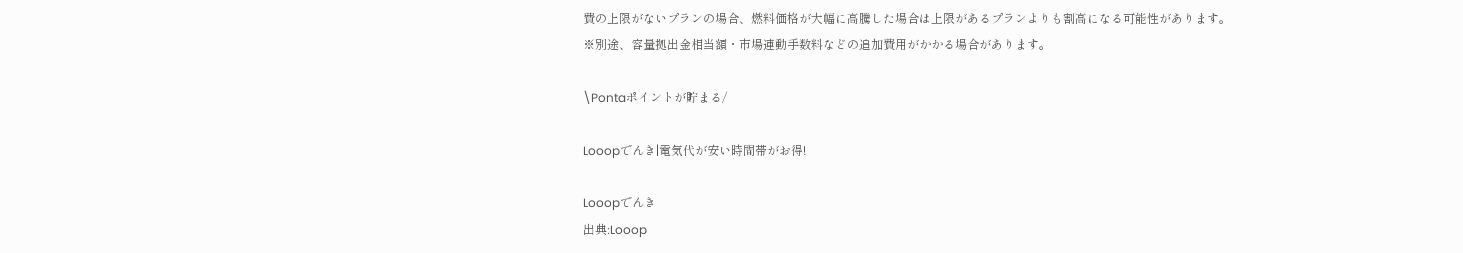費の上限がないプランの場合、燃料価格が大幅に高騰した場合は上限があるプランよりも割高になる可能性があります。
※別途、容量拠出金相当額・市場連動手数料などの追加費用がかかる場合があります。

\Pontaポイントが貯まる/

Looopでんき|電気代が安い時間帯がお得!

Looopでんき
出典:Looop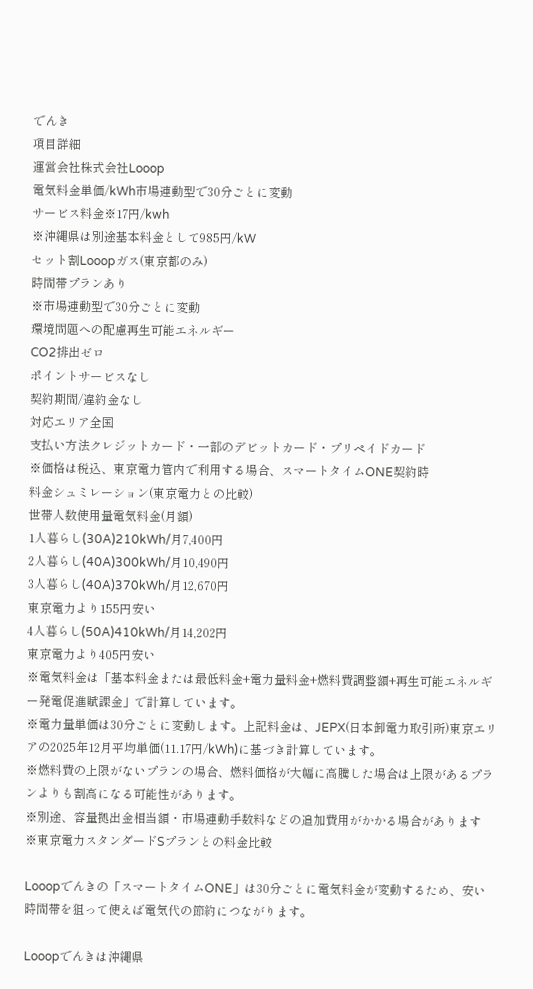でんき
項目詳細
運営会社株式会社Looop
電気料金単価/kWh市場連動型で30分ごとに変動
サービス料金※17円/kwh
※沖縄県は別途基本料金として985円/kW
セット割Looopガス(東京都のみ)
時間帯プランあり
※市場連動型で30分ごとに変動
環境問題への配慮再生可能エネルギー
CO2排出ゼロ
ポイントサービスなし
契約期間/違約金なし
対応エリア全国
支払い方法クレジットカード・一部のデビットカード・プリペイドカード
※価格は税込、東京電力管内で利用する場合、スマートタイムONE契約時
料金シュミレーション(東京電力との比較)
世帯人数使用量電気料金(月額)
1人暮らし(30A)210kWh/月7,400円
2人暮らし(40A)300kWh/月10,490円
3人暮らし(40A)370kWh/月12,670円
東京電力より155円安い
4人暮らし(50A)410kWh/月14,202円
東京電力より405円安い
※電気料金は「基本料金または最低料金+電力量料金+燃料費調整額+再生可能エネルギー発電促進賦課金」で計算しています。
※電力量単価は30分ごとに変動します。上記料金は、JEPX(日本卸電力取引所)東京エリアの2025年12月平均単価(11.17円/kWh)に基づき計算しています。
※燃料費の上限がないプランの場合、燃料価格が大幅に高騰した場合は上限があるプランよりも割高になる可能性があります。
※別途、容量拠出金相当額・市場連動手数料などの追加費用がかかる場合があります
※東京電力スタンダードSプランとの料金比較

Looopでんきの「スマートタイムONE」は30分ごとに電気料金が変動するため、安い時間帯を狙って使えば電気代の節約につながります。

Looopでんきは沖縄県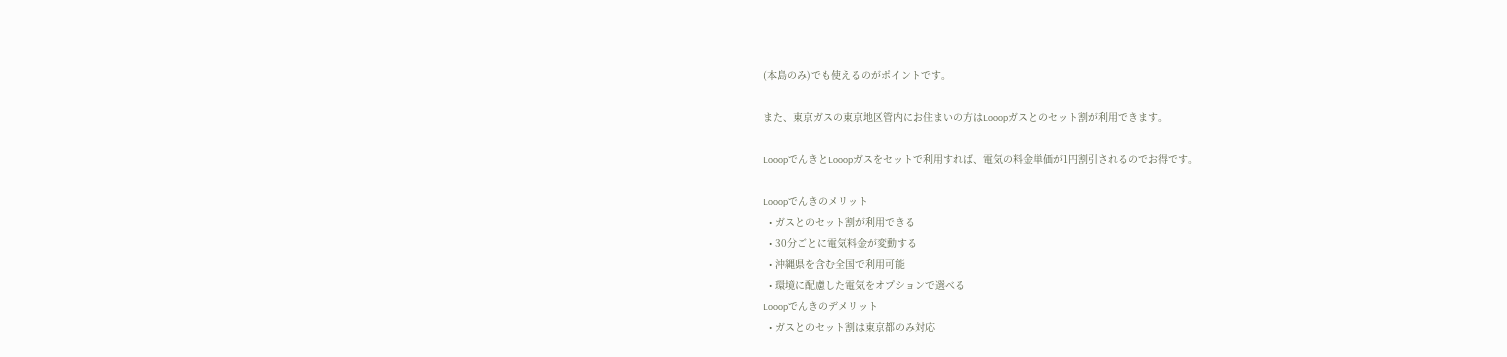(本島のみ)でも使えるのがポイントです。

また、東京ガスの東京地区管内にお住まいの方はLooopガスとのセット割が利用できます。

LooopでんきとLooopガスをセットで利用すれば、電気の料金単価が1円割引されるのでお得です。

Looopでんきのメリット
  • ガスとのセット割が利用できる
  • 30分ごとに電気料金が変動する
  • 沖縄県を含む全国で利用可能
  • 環境に配慮した電気をオプションで選べる
Looopでんきのデメリット
  • ガスとのセット割は東京都のみ対応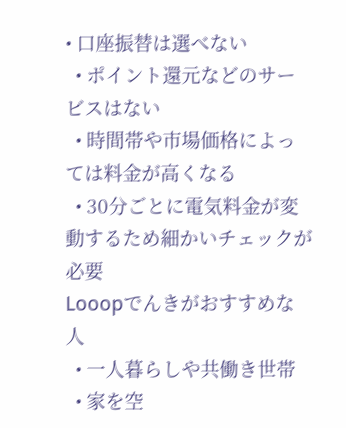• 口座振替は選べない
  • ポイント還元などのサービスはない
  • 時間帯や市場価格によっては料金が高くなる
  • 30分ごとに電気料金が変動するため細かいチェックが必要
Looopでんきがおすすめな人
  • 一人暮らしや共働き世帯
  • 家を空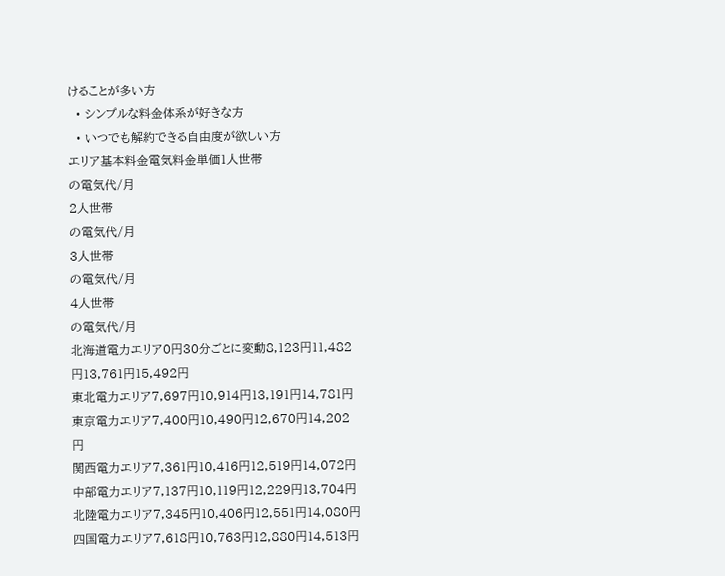けることが多い方
  • シンプルな料金体系が好きな方
  • いつでも解約できる自由度が欲しい方
エリア基本料金電気料金単価1人世帯
の電気代/月
2人世帯
の電気代/月
3人世帯
の電気代/月
4人世帯
の電気代/月
北海道電力エリア0円30分ごとに変動8,123円11,482円13,761円15,492円
東北電力エリア7,697円10,914円13,191円14,781円
東京電力エリア7,400円10,490円12,670円14,202円
関西電力エリア7,361円10,416円12,519円14,072円
中部電力エリア7,137円10,119円12,229円13,704円
北陸電力エリア7,345円10,406円12,551円14,080円
四国電力エリア7,618円10,763円12,880円14,513円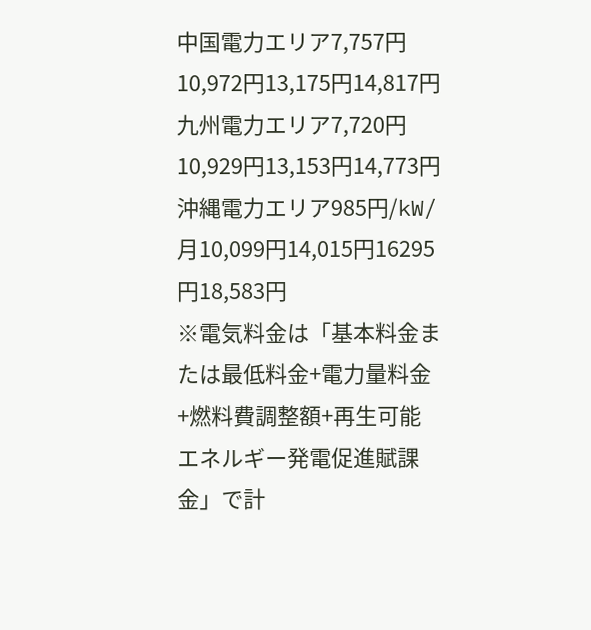中国電力エリア7,757円10,972円13,175円14,817円
九州電力エリア7,720円10,929円13,153円14,773円
沖縄電力エリア985円/kW/月10,099円14,015円16295円18,583円
※電気料金は「基本料金または最低料金+電力量料金+燃料費調整額+再生可能エネルギー発電促進賦課金」で計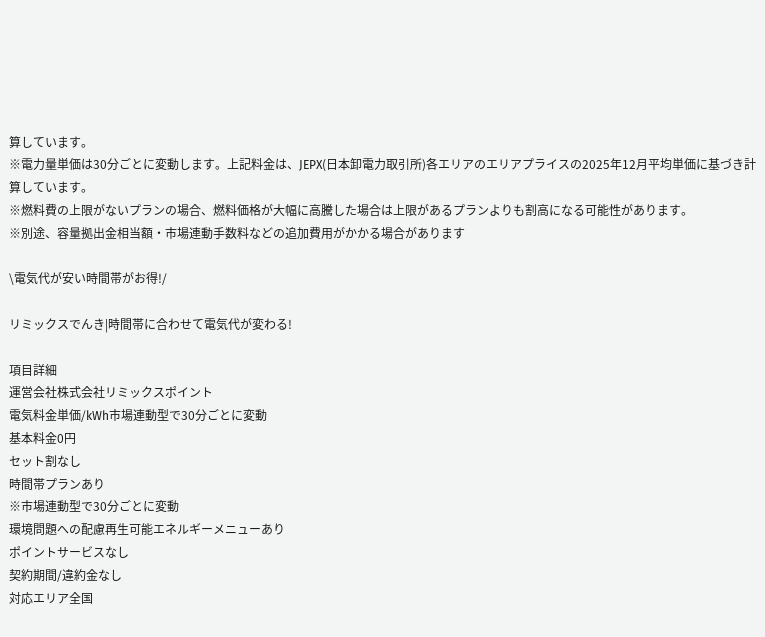算しています。
※電力量単価は30分ごとに変動します。上記料金は、JEPX(日本卸電力取引所)各エリアのエリアプライスの2025年12月平均単価に基づき計算しています。
※燃料費の上限がないプランの場合、燃料価格が大幅に高騰した場合は上限があるプランよりも割高になる可能性があります。
※別途、容量拠出金相当額・市場連動手数料などの追加費用がかかる場合があります

\電気代が安い時間帯がお得!/

リミックスでんき|時間帯に合わせて電気代が変わる!

項目詳細
運営会社株式会社リミックスポイント
電気料金単価/kWh市場連動型で30分ごとに変動
基本料金0円
セット割なし
時間帯プランあり
※市場連動型で30分ごとに変動
環境問題への配慮再生可能エネルギーメニューあり
ポイントサービスなし
契約期間/違約金なし
対応エリア全国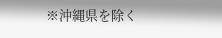※沖縄県を除く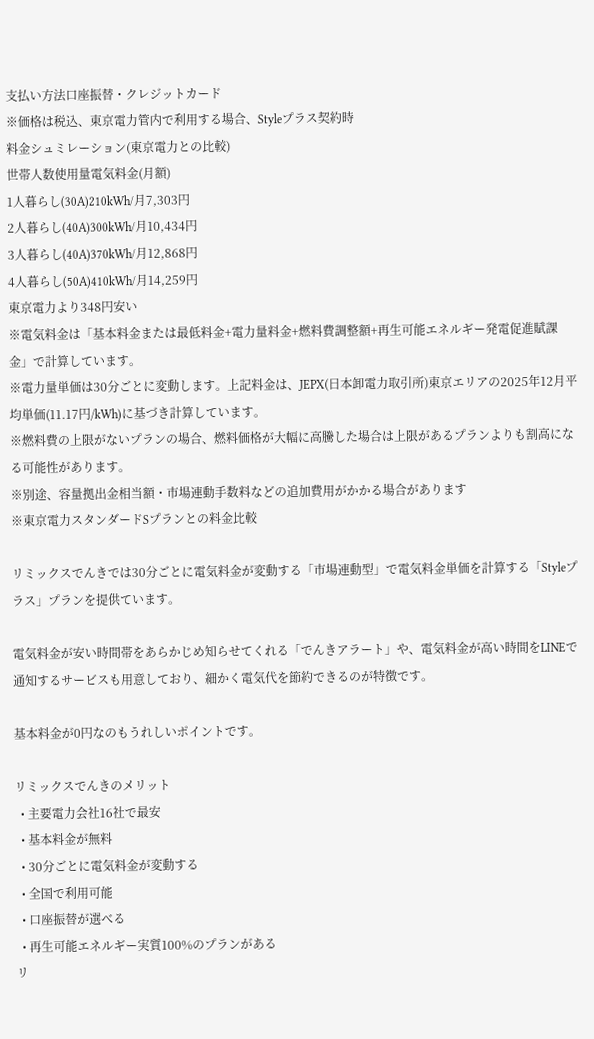支払い方法口座振替・クレジットカード
※価格は税込、東京電力管内で利用する場合、Styleプラス契約時
料金シュミレーション(東京電力との比較)
世帯人数使用量電気料金(月額)
1人暮らし(30A)210kWh/月7,303円
2人暮らし(40A)300kWh/月10,434円
3人暮らし(40A)370kWh/月12,868円
4人暮らし(50A)410kWh/月14,259円
東京電力より348円安い
※電気料金は「基本料金または最低料金+電力量料金+燃料費調整額+再生可能エネルギー発電促進賦課金」で計算しています。
※電力量単価は30分ごとに変動します。上記料金は、JEPX(日本卸電力取引所)東京エリアの2025年12月平均単価(11.17円/kWh)に基づき計算しています。
※燃料費の上限がないプランの場合、燃料価格が大幅に高騰した場合は上限があるプランよりも割高になる可能性があります。
※別途、容量拠出金相当額・市場連動手数料などの追加費用がかかる場合があります
※東京電力スタンダードSプランとの料金比較

リミックスでんきでは30分ごとに電気料金が変動する「市場連動型」で電気料金単価を計算する「Styleプラス」プランを提供ています。

電気料金が安い時間帯をあらかじめ知らせてくれる「でんきアラート」や、電気料金が高い時間をLINEで通知するサービスも用意しており、細かく電気代を節約できるのが特徴です。

基本料金が0円なのもうれしいポイントです。

リミックスでんきのメリット
  • 主要電力会社16社で最安
  • 基本料金が無料
  • 30分ごとに電気料金が変動する
  • 全国で利用可能
  • 口座振替が選べる
  • 再生可能エネルギー実質100%のプランがある
リ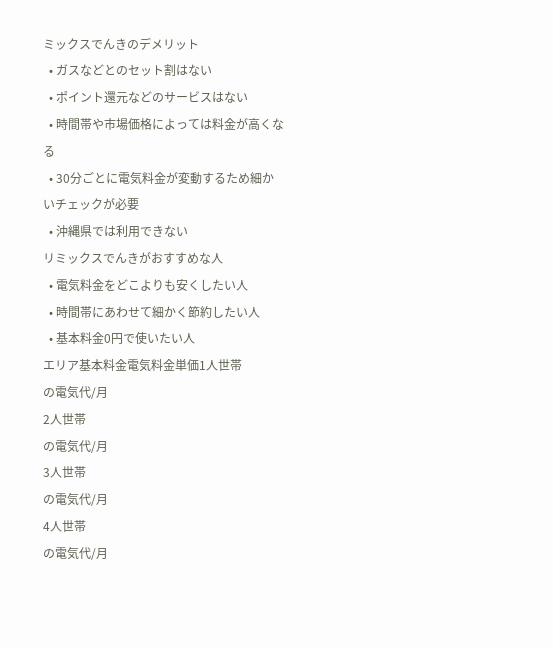ミックスでんきのデメリット
  • ガスなどとのセット割はない
  • ポイント還元などのサービスはない
  • 時間帯や市場価格によっては料金が高くなる
  • 30分ごとに電気料金が変動するため細かいチェックが必要
  • 沖縄県では利用できない
リミックスでんきがおすすめな人
  • 電気料金をどこよりも安くしたい人
  • 時間帯にあわせて細かく節約したい人
  • 基本料金0円で使いたい人
エリア基本料金電気料金単価1人世帯
の電気代/月
2人世帯
の電気代/月
3人世帯
の電気代/月
4人世帯
の電気代/月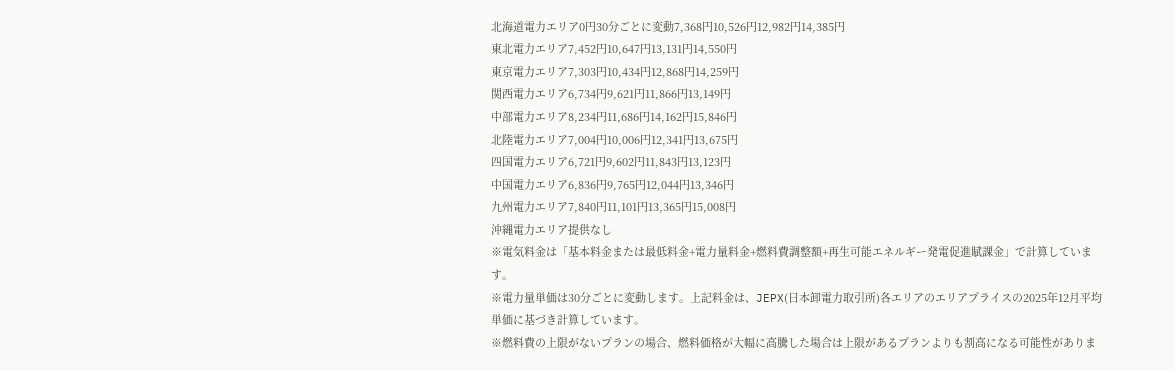北海道電力エリア0円30分ごとに変動7,368円10,526円12,982円14,385円
東北電力エリア7,452円10,647円13,131円14,550円
東京電力エリア7,303円10,434円12,868円14,259円
関西電力エリア6,734円9,621円11,866円13,149円
中部電力エリア8,234円11,686円14,162円15,846円
北陸電力エリア7,004円10,006円12,341円13,675円
四国電力エリア6,721円9,602円11,843円13,123円
中国電力エリア6,836円9,765円12,044円13,346円
九州電力エリア7,840円11,101円13,365円15,008円
沖縄電力エリア提供なし
※電気料金は「基本料金または最低料金+電力量料金+燃料費調整額+再生可能エネルギー発電促進賦課金」で計算しています。
※電力量単価は30分ごとに変動します。上記料金は、JEPX(日本卸電力取引所)各エリアのエリアプライスの2025年12月平均単価に基づき計算しています。
※燃料費の上限がないプランの場合、燃料価格が大幅に高騰した場合は上限があるプランよりも割高になる可能性がありま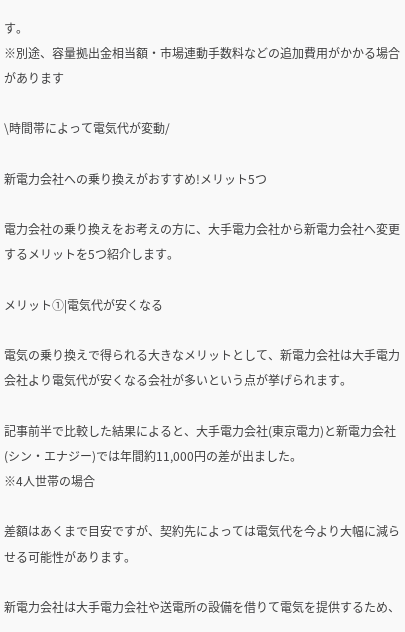す。
※別途、容量拠出金相当額・市場連動手数料などの追加費用がかかる場合があります

\時間帯によって電気代が変動/

新電力会社への乗り換えがおすすめ!メリット5つ

電力会社の乗り換えをお考えの方に、大手電力会社から新電力会社へ変更するメリットを5つ紹介します。

メリット①|電気代が安くなる

電気の乗り換えで得られる大きなメリットとして、新電力会社は大手電力会社より電気代が安くなる会社が多いという点が挙げられます。

記事前半で比較した結果によると、大手電力会社(東京電力)と新電力会社(シン・エナジー)では年間約11,000円の差が出ました。
※4人世帯の場合

差額はあくまで目安ですが、契約先によっては電気代を今より大幅に減らせる可能性があります。

新電力会社は大手電力会社や送電所の設備を借りて電気を提供するため、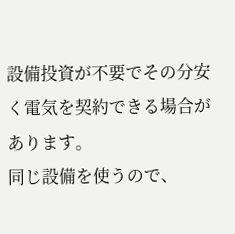設備投資が不要でその分安く電気を契約できる場合があります。
同じ設備を使うので、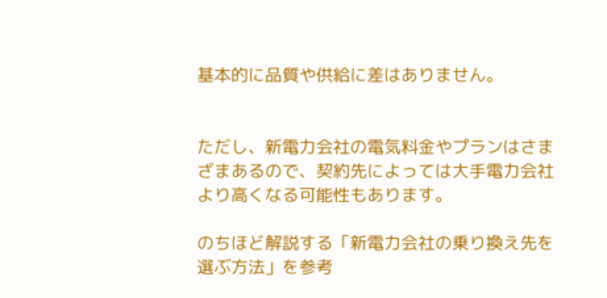基本的に品質や供給に差はありません。


ただし、新電力会社の電気料金やプランはさまざまあるので、契約先によっては大手電力会社より高くなる可能性もあります。

のちほど解説する「新電力会社の乗り換え先を選ぶ方法」を参考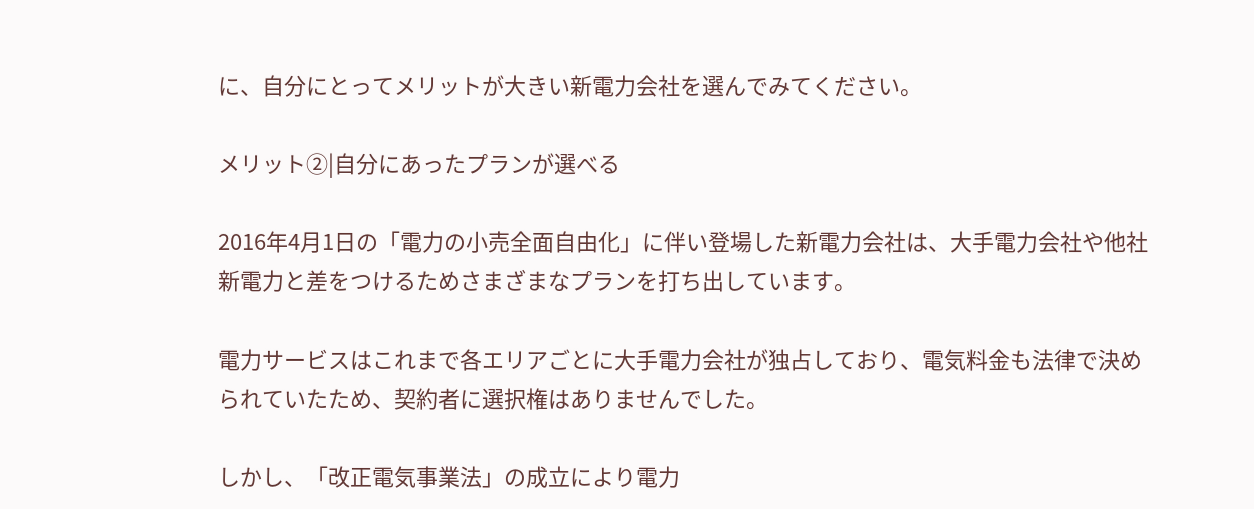に、自分にとってメリットが大きい新電力会社を選んでみてください。

メリット②|自分にあったプランが選べる

2016年4月1日の「電力の小売全面自由化」に伴い登場した新電力会社は、大手電力会社や他社新電力と差をつけるためさまざまなプランを打ち出しています。

電力サービスはこれまで各エリアごとに大手電力会社が独占しており、電気料金も法律で決められていたため、契約者に選択権はありませんでした。

しかし、「改正電気事業法」の成立により電力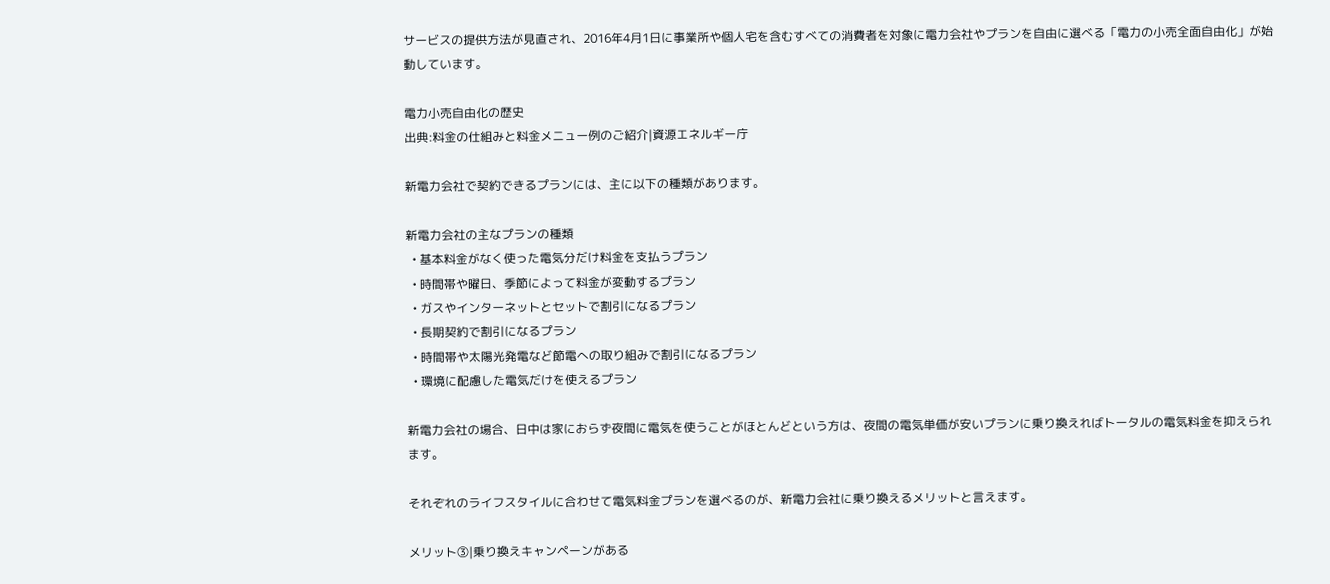サービスの提供方法が見直され、2016年4月1日に事業所や個人宅を含むすべての消費者を対象に電力会社やプランを自由に選べる「電力の小売全面自由化」が始動しています。

電力小売自由化の歴史
出典:料金の仕組みと料金メニュー例のご紹介|資源エネルギー庁

新電力会社で契約できるプランには、主に以下の種類があります。

新電力会社の主なプランの種類
  • 基本料金がなく使った電気分だけ料金を支払うプラン
  • 時間帯や曜日、季節によって料金が変動するプラン
  • ガスやインターネットとセットで割引になるプラン
  • 長期契約で割引になるプラン
  • 時間帯や太陽光発電など節電への取り組みで割引になるプラン
  • 環境に配慮した電気だけを使えるプラン

新電力会社の場合、日中は家におらず夜間に電気を使うことがほとんどという方は、夜間の電気単価が安いプランに乗り換えればトータルの電気料金を抑えられます。

それぞれのライフスタイルに合わせて電気料金プランを選べるのが、新電力会社に乗り換えるメリットと言えます。

メリット③|乗り換えキャンペーンがある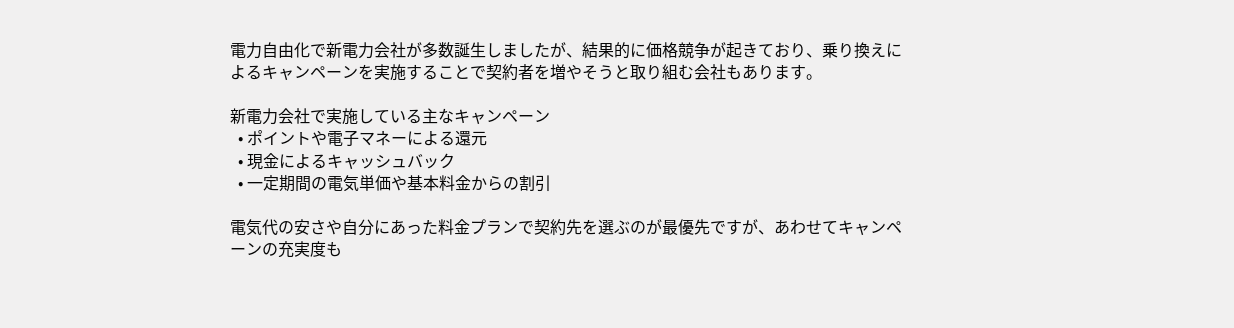電力自由化で新電力会社が多数誕生しましたが、結果的に価格競争が起きており、乗り換えによるキャンペーンを実施することで契約者を増やそうと取り組む会社もあります。

新電力会社で実施している主なキャンペーン
  • ポイントや電子マネーによる還元
  • 現金によるキャッシュバック
  • 一定期間の電気単価や基本料金からの割引

電気代の安さや自分にあった料金プランで契約先を選ぶのが最優先ですが、あわせてキャンペーンの充実度も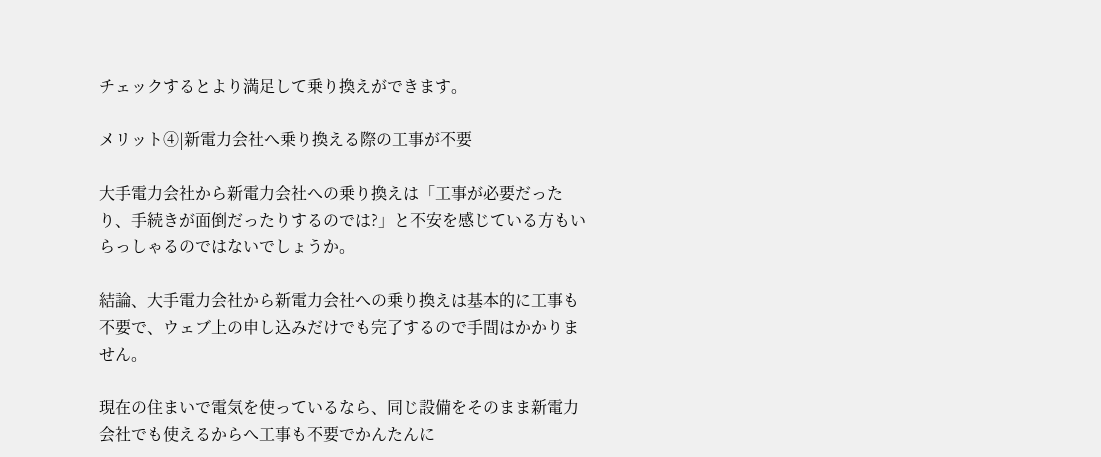チェックするとより満足して乗り換えができます。

メリット④|新電力会社へ乗り換える際の工事が不要

大手電力会社から新電力会社への乗り換えは「工事が必要だったり、手続きが面倒だったりするのでは?」と不安を感じている方もいらっしゃるのではないでしょうか。

結論、大手電力会社から新電力会社への乗り換えは基本的に工事も不要で、ウェブ上の申し込みだけでも完了するので手間はかかりません。

現在の住まいで電気を使っているなら、同じ設備をそのまま新電力会社でも使えるからへ工事も不要でかんたんに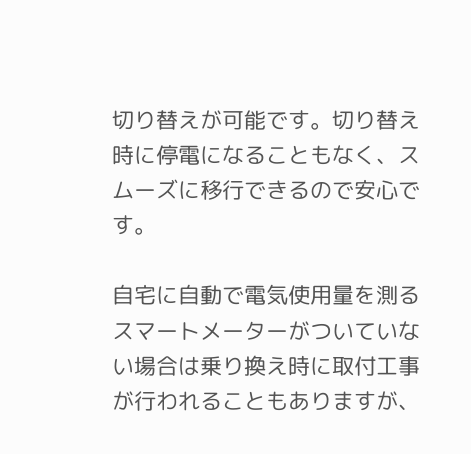切り替えが可能です。切り替え時に停電になることもなく、スムーズに移行できるので安心です。

自宅に自動で電気使用量を測るスマートメーターがついていない場合は乗り換え時に取付工事が行われることもありますが、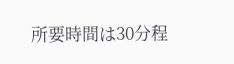所要時間は30分程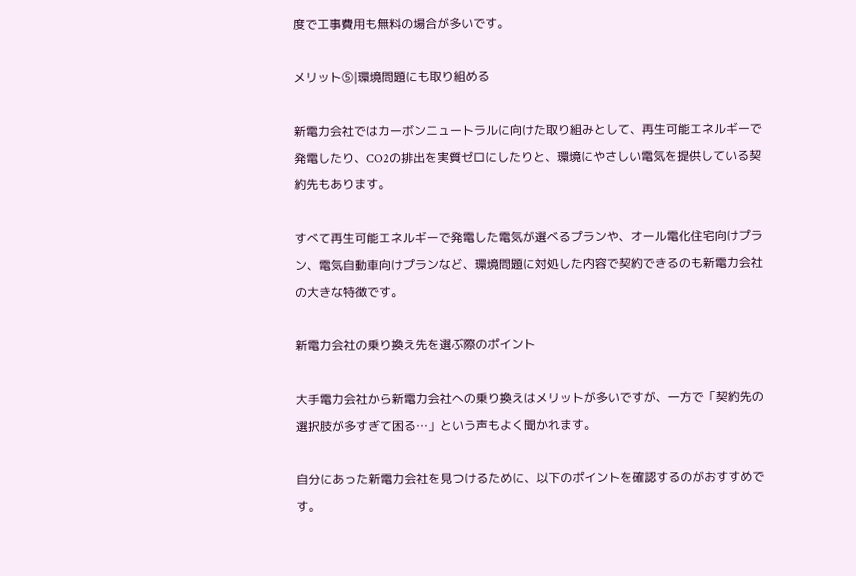度で工事費用も無料の場合が多いです。

メリット⑤|環境問題にも取り組める

新電力会社ではカーボンニュートラルに向けた取り組みとして、再生可能エネルギーで発電したり、CO2の排出を実質ゼロにしたりと、環境にやさしい電気を提供している契約先もあります。

すべて再生可能エネルギーで発電した電気が選べるプランや、オール電化住宅向けプラン、電気自動車向けプランなど、環境問題に対処した内容で契約できるのも新電力会社の大きな特徴です。

新電力会社の乗り換え先を選ぶ際のポイント

大手電力会社から新電力会社への乗り換えはメリットが多いですが、一方で「契約先の選択肢が多すぎて困る…」という声もよく聞かれます。

自分にあった新電力会社を見つけるために、以下のポイントを確認するのがおすすめです。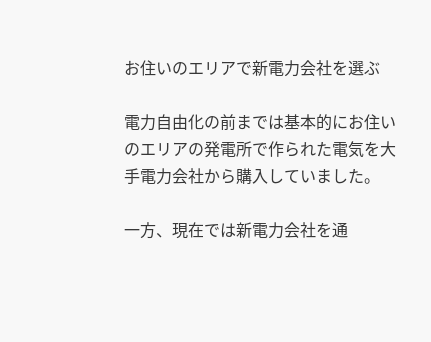お住いのエリアで新電力会社を選ぶ

電力自由化の前までは基本的にお住いのエリアの発電所で作られた電気を大手電力会社から購入していました。

一方、現在では新電力会社を通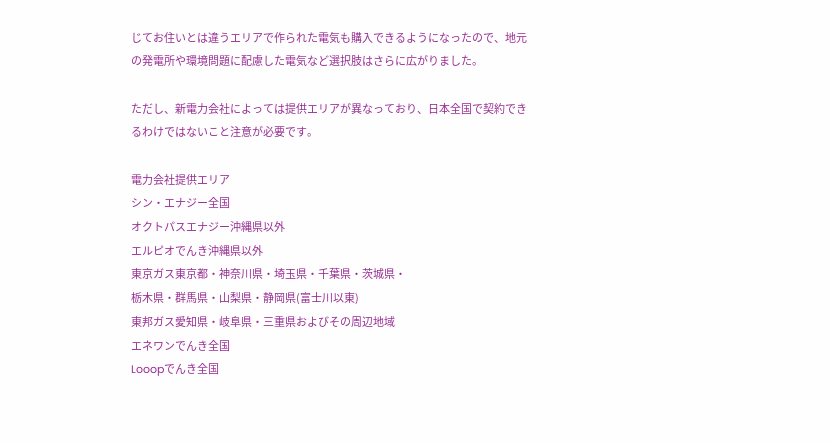じてお住いとは違うエリアで作られた電気も購入できるようになったので、地元の発電所や環境問題に配慮した電気など選択肢はさらに広がりました。

ただし、新電力会社によっては提供エリアが異なっており、日本全国で契約できるわけではないこと注意が必要です。

電力会社提供エリア
シン・エナジー全国
オクトパスエナジー沖縄県以外
エルピオでんき沖縄県以外
東京ガス東京都・神奈川県・埼玉県・千葉県・茨城県・
栃木県・群馬県・山梨県・静岡県(富士川以東)
東邦ガス愛知県・岐阜県・三重県およびその周辺地域
エネワンでんき全国
Looopでんき全国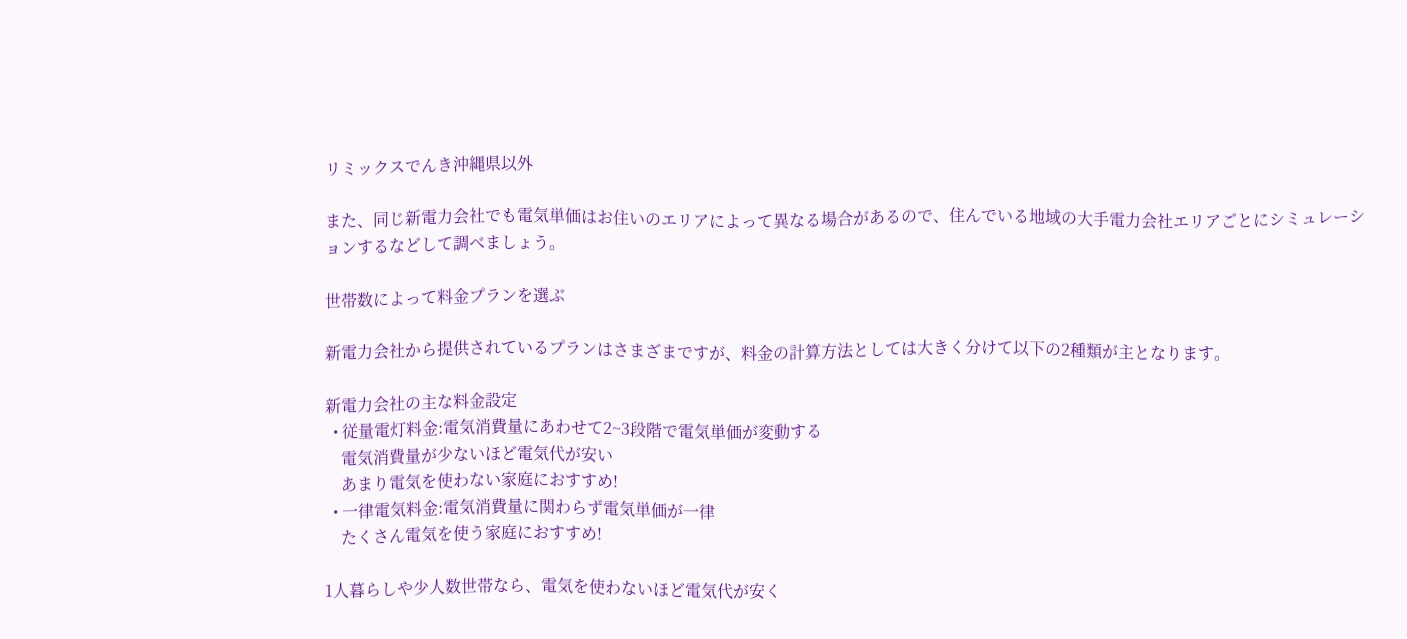リミックスでんき沖縄県以外

また、同じ新電力会社でも電気単価はお住いのエリアによって異なる場合があるので、住んでいる地域の大手電力会社エリアごとにシミュレーションするなどして調べましょう。

世帯数によって料金プランを選ぶ

新電力会社から提供されているプランはさまざまですが、料金の計算方法としては大きく分けて以下の2種類が主となります。

新電力会社の主な料金設定
  • 従量電灯料金:電気消費量にあわせて2~3段階で電気単価が変動する
    電気消費量が少ないほど電気代が安い
    あまり電気を使わない家庭におすすめ!
  • 一律電気料金:電気消費量に関わらず電気単価が一律
    たくさん電気を使う家庭におすすめ!

1人暮らしや少人数世帯なら、電気を使わないほど電気代が安く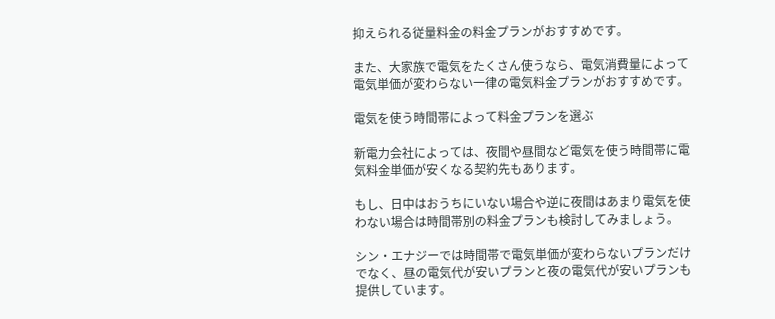抑えられる従量料金の料金プランがおすすめです。

また、大家族で電気をたくさん使うなら、電気消費量によって電気単価が変わらない一律の電気料金プランがおすすめです。

電気を使う時間帯によって料金プランを選ぶ

新電力会社によっては、夜間や昼間など電気を使う時間帯に電気料金単価が安くなる契約先もあります。

もし、日中はおうちにいない場合や逆に夜間はあまり電気を使わない場合は時間帯別の料金プランも検討してみましょう。

シン・エナジーでは時間帯で電気単価が変わらないプランだけでなく、昼の電気代が安いプランと夜の電気代が安いプランも提供しています。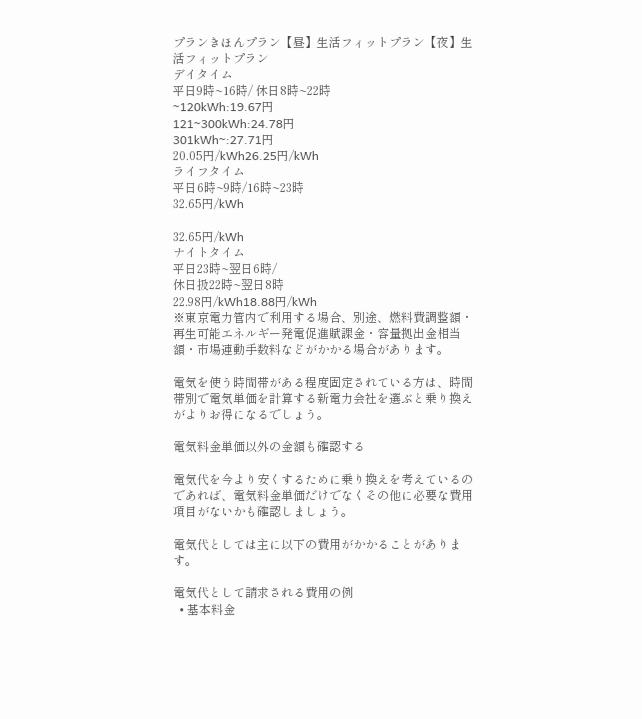プランきほんプラン【昼】生活フィットプラン【夜】生活フィットプラン
デイタイム
平日9時~16時/ 休日8時~22時
~120kWh:19.67円
121~300kWh:24.78円
301kWh~:27.71円
20.05円/kWh26.25円/kWh
ライフタイム
平日6時~9時/16時~23時
32.65円/kWh

32.65円/kWh
ナイトタイム
平日23時~翌日6時/
休日扱22時~翌日8時
22.98円/kWh18.88円/kWh
※東京電力管内で利用する場合、別途、燃料費調整額・再生可能エネルギー発電促進賦課金・容量拠出金相当額・市場連動手数料などがかかる場合があります。

電気を使う時間帯がある程度固定されている方は、時間帯別で電気単価を計算する新電力会社を選ぶと乗り換えがよりお得になるでしょう。

電気料金単価以外の金額も確認する

電気代を今より安くするために乗り換えを考えているのであれば、電気料金単価だけでなくその他に必要な費用項目がないかも確認しましょう。

電気代としては主に以下の費用がかかることがあります。

電気代として請求される費用の例
  • 基本料金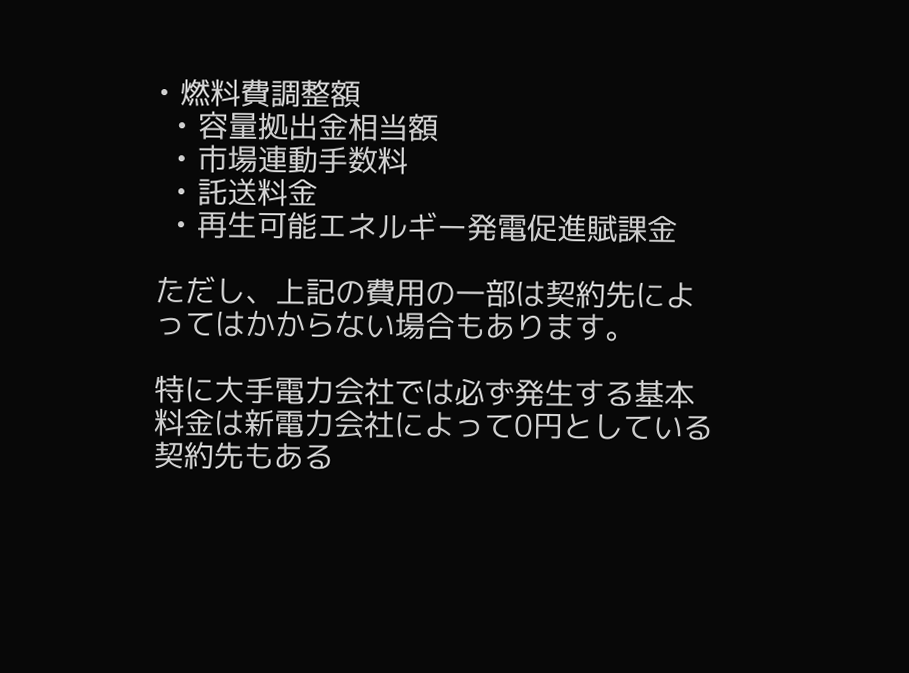• 燃料費調整額
  • 容量拠出金相当額
  • 市場連動手数料
  • 託送料金
  • 再生可能エネルギー発電促進賦課金

ただし、上記の費用の一部は契約先によってはかからない場合もあります。

特に大手電力会社では必ず発生する基本料金は新電力会社によって0円としている契約先もある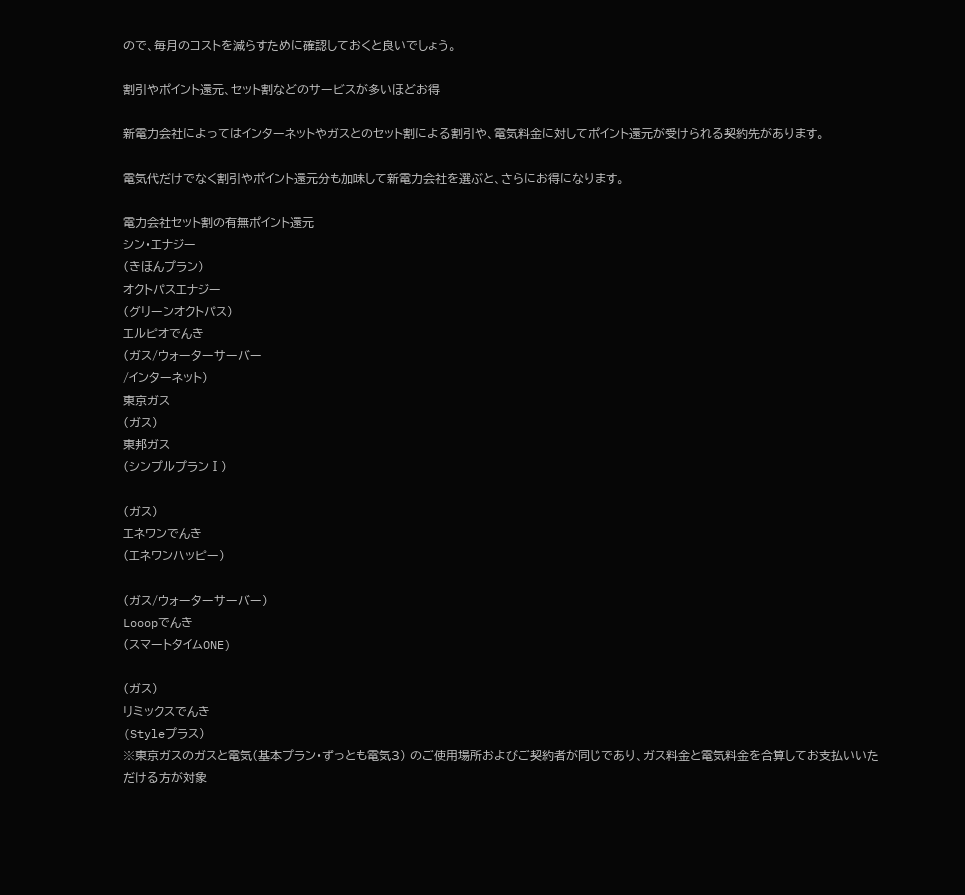ので、毎月のコストを減らすために確認しておくと良いでしょう。

割引やポイント還元、セット割などのサービスが多いほどお得

新電力会社によってはインターネットやガスとのセット割による割引や、電気料金に対してポイント還元が受けられる契約先があります。

電気代だけでなく割引やポイント還元分も加味して新電力会社を選ぶと、さらにお得になります。

電力会社セット割の有無ポイント還元
シン・エナジー
(きほんプラン)
オクトパスエナジー
(グリーンオクトパス)
エルピオでんき
(ガス/ウォーターサーバー
/インターネット)
東京ガス
(ガス)
東邦ガス
(シンプルプランⅠ)

(ガス)
エネワンでんき
(エネワンハッピー)

(ガス/ウォーターサーバー)
Looopでんき
(スマートタイムONE)

(ガス)
リミックスでんき
(Styleプラス)
※東京ガスのガスと電気(基本プラン・ずっとも電気3) のご使用場所およびご契約者が同じであり、ガス料金と電気料金を合算してお支払いいただける方が対象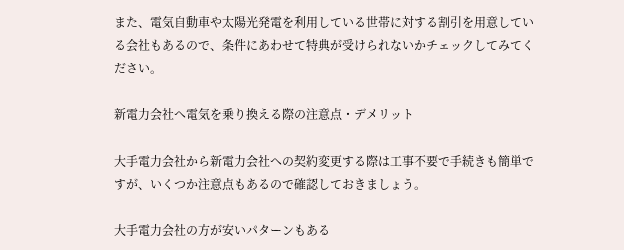また、電気自動車や太陽光発電を利用している世帯に対する割引を用意している会社もあるので、条件にあわせて特典が受けられないかチェックしてみてください。

新電力会社へ電気を乗り換える際の注意点・デメリット

大手電力会社から新電力会社への契約変更する際は工事不要で手続きも簡単ですが、いくつか注意点もあるので確認しておきましょう。

大手電力会社の方が安いパターンもある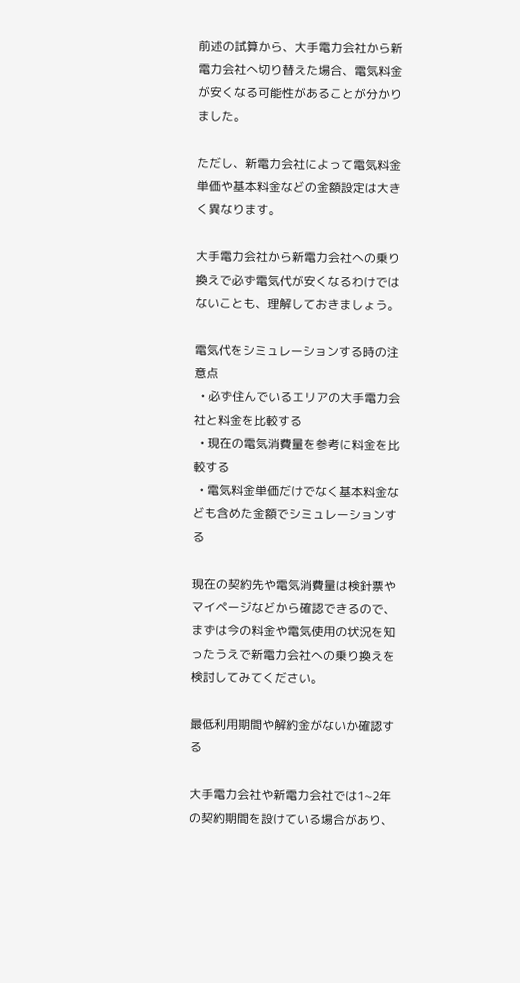前述の試算から、大手電力会社から新電力会社へ切り替えた場合、電気料金が安くなる可能性があることが分かりました。

ただし、新電力会社によって電気料金単価や基本料金などの金額設定は大きく異なります。

大手電力会社から新電力会社への乗り換えで必ず電気代が安くなるわけではないことも、理解しておきましょう。

電気代をシミュレーションする時の注意点
  • 必ず住んでいるエリアの大手電力会社と料金を比較する
  • 現在の電気消費量を参考に料金を比較する
  • 電気料金単価だけでなく基本料金なども含めた金額でシミュレーションする

現在の契約先や電気消費量は検針票やマイページなどから確認できるので、まずは今の料金や電気使用の状況を知ったうえで新電力会社への乗り換えを検討してみてください。

最低利用期間や解約金がないか確認する

大手電力会社や新電力会社では1~2年の契約期間を設けている場合があり、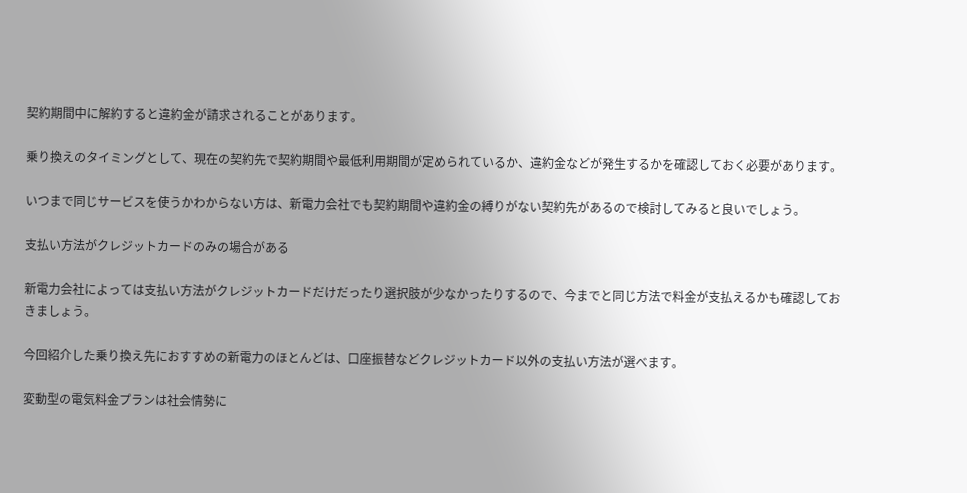契約期間中に解約すると違約金が請求されることがあります。

乗り換えのタイミングとして、現在の契約先で契約期間や最低利用期間が定められているか、違約金などが発生するかを確認しておく必要があります。

いつまで同じサービスを使うかわからない方は、新電力会社でも契約期間や違約金の縛りがない契約先があるので検討してみると良いでしょう。

支払い方法がクレジットカードのみの場合がある

新電力会社によっては支払い方法がクレジットカードだけだったり選択肢が少なかったりするので、今までと同じ方法で料金が支払えるかも確認しておきましょう。

今回紹介した乗り換え先におすすめの新電力のほとんどは、口座振替などクレジットカード以外の支払い方法が選べます。

変動型の電気料金プランは社会情勢に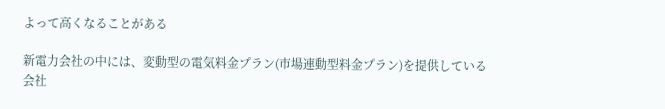よって高くなることがある

新電力会社の中には、変動型の電気料金プラン(市場連動型料金プラン)を提供している会社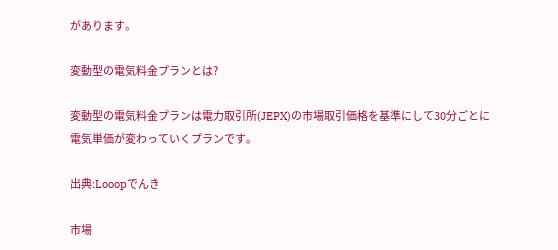があります。

変動型の電気料金プランとは?

変動型の電気料金プランは電力取引所(JEPX)の市場取引価格を基準にして30分ごとに電気単価が変わっていくプランです。

出典:Looopでんき

市場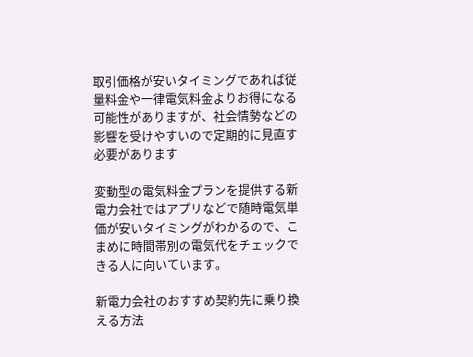取引価格が安いタイミングであれば従量料金や一律電気料金よりお得になる可能性がありますが、社会情勢などの影響を受けやすいので定期的に見直す必要があります

変動型の電気料金プランを提供する新電力会社ではアプリなどで随時電気単価が安いタイミングがわかるので、こまめに時間帯別の電気代をチェックできる人に向いています。

新電力会社のおすすめ契約先に乗り換える方法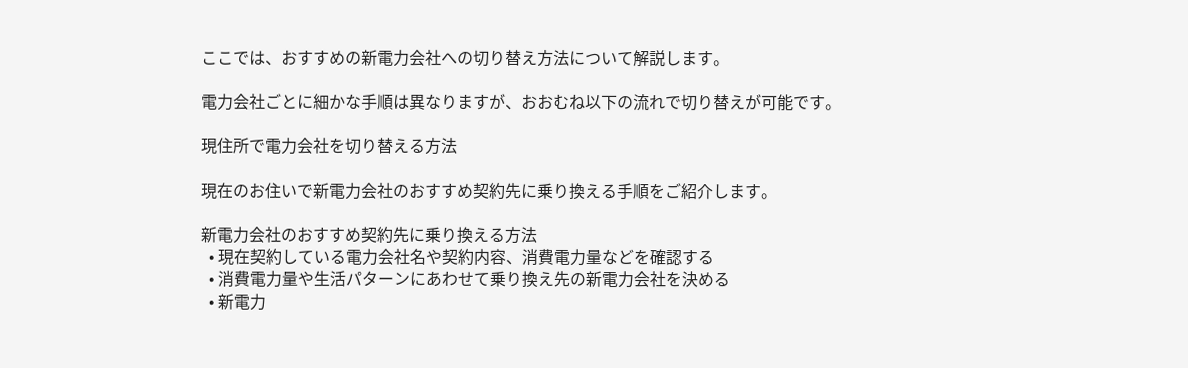ここでは、おすすめの新電力会社への切り替え方法について解説します。

電力会社ごとに細かな手順は異なりますが、おおむね以下の流れで切り替えが可能です。

現住所で電力会社を切り替える方法

現在のお住いで新電力会社のおすすめ契約先に乗り換える手順をご紹介します。

新電力会社のおすすめ契約先に乗り換える方法
  • 現在契約している電力会社名や契約内容、消費電力量などを確認する
  • 消費電力量や生活パターンにあわせて乗り換え先の新電力会社を決める
  • 新電力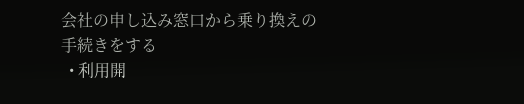会社の申し込み窓口から乗り換えの手続きをする
  • 利用開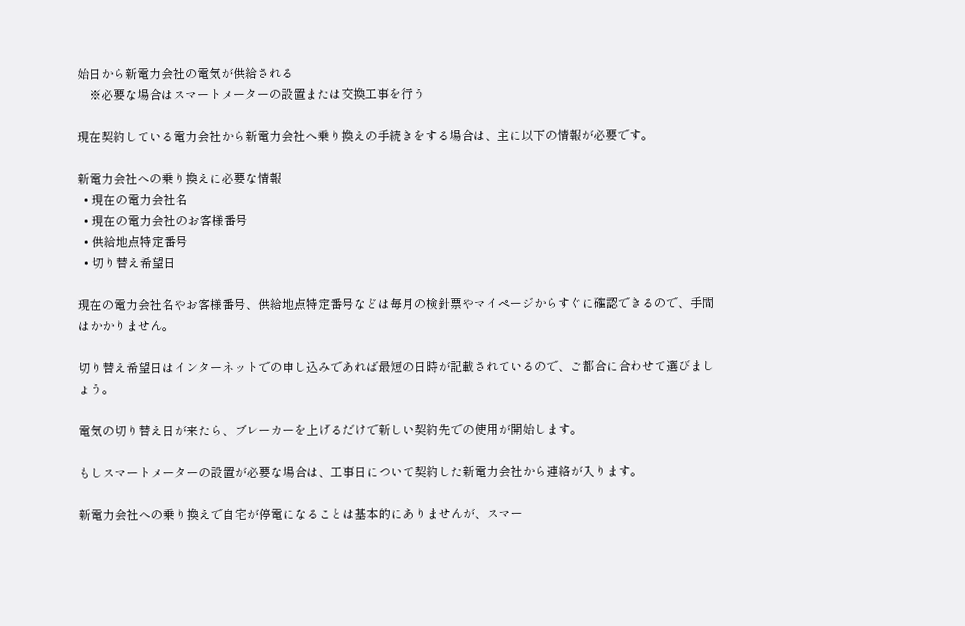始日から新電力会社の電気が供給される
    ※必要な場合はスマートメーターの設置または交換工事を行う

現在契約している電力会社から新電力会社へ乗り換えの手続きをする場合は、主に以下の情報が必要です。

新電力会社への乗り換えに必要な情報
  • 現在の電力会社名
  • 現在の電力会社のお客様番号
  • 供給地点特定番号
  • 切り替え希望日

現在の電力会社名やお客様番号、供給地点特定番号などは毎月の検針票やマイページからすぐに確認できるので、手間はかかりません。

切り替え希望日はインターネットでの申し込みであれば最短の日時が記載されているので、ご都合に合わせて選びましょう。

電気の切り替え日が来たら、ブレーカーを上げるだけで新しい契約先での使用が開始します。

もしスマートメーターの設置が必要な場合は、工事日について契約した新電力会社から連絡が入ります。

新電力会社への乗り換えで自宅が停電になることは基本的にありませんが、スマー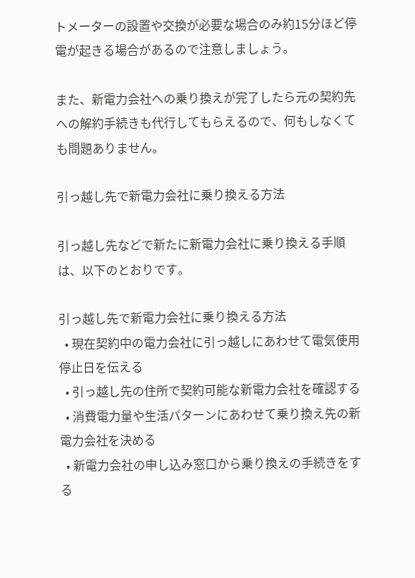トメーターの設置や交換が必要な場合のみ約15分ほど停電が起きる場合があるので注意しましょう。

また、新電力会社への乗り換えが完了したら元の契約先への解約手続きも代行してもらえるので、何もしなくても問題ありません。

引っ越し先で新電力会社に乗り換える方法

引っ越し先などで新たに新電力会社に乗り換える手順は、以下のとおりです。

引っ越し先で新電力会社に乗り換える方法
  • 現在契約中の電力会社に引っ越しにあわせて電気使用停止日を伝える
  • 引っ越し先の住所で契約可能な新電力会社を確認する
  • 消費電力量や生活パターンにあわせて乗り換え先の新電力会社を決める
  • 新電力会社の申し込み窓口から乗り換えの手続きをする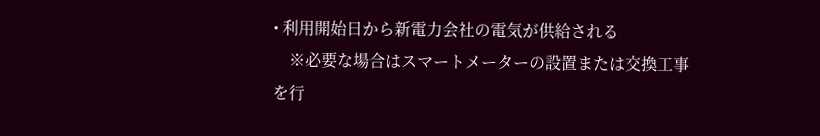• 利用開始日から新電力会社の電気が供給される
    ※必要な場合はスマートメーターの設置または交換工事を行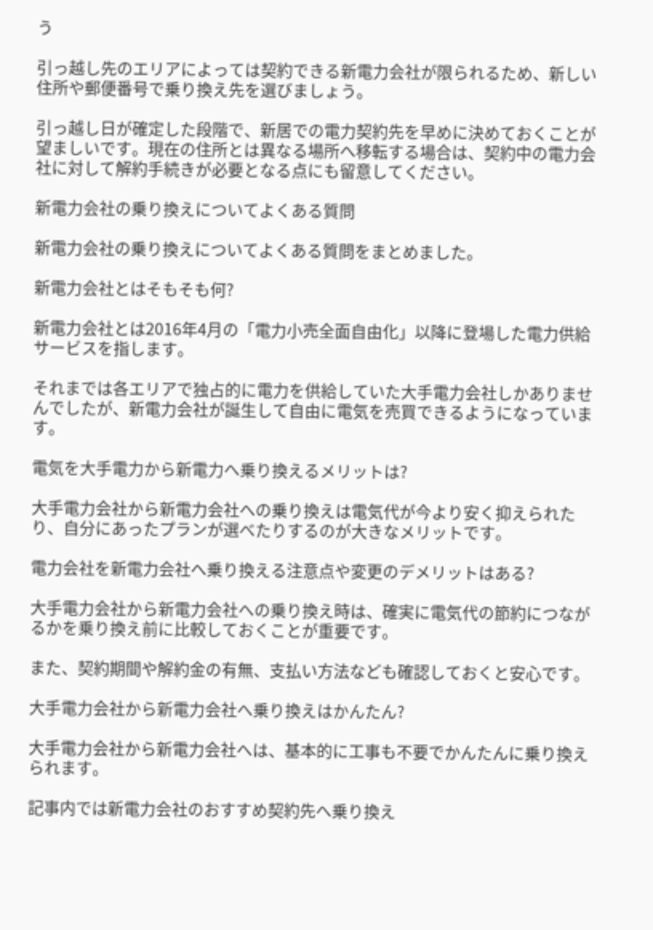う

引っ越し先のエリアによっては契約できる新電力会社が限られるため、新しい住所や郵便番号で乗り換え先を選びましょう。

引っ越し日が確定した段階で、新居での電力契約先を早めに決めておくことが望ましいです。現在の住所とは異なる場所へ移転する場合は、契約中の電力会社に対して解約手続きが必要となる点にも留意してください。

新電力会社の乗り換えについてよくある質問

新電力会社の乗り換えについてよくある質問をまとめました。

新電力会社とはそもそも何?

新電力会社とは2016年4月の「電力小売全面自由化」以降に登場した電力供給サービスを指します。

それまでは各エリアで独占的に電力を供給していた大手電力会社しかありませんでしたが、新電力会社が誕生して自由に電気を売買できるようになっています。

電気を大手電力から新電力へ乗り換えるメリットは?

大手電力会社から新電力会社への乗り換えは電気代が今より安く抑えられたり、自分にあったプランが選べたりするのが大きなメリットです。

電力会社を新電力会社へ乗り換える注意点や変更のデメリットはある?

大手電力会社から新電力会社への乗り換え時は、確実に電気代の節約につながるかを乗り換え前に比較しておくことが重要です。

また、契約期間や解約金の有無、支払い方法なども確認しておくと安心です。

大手電力会社から新電力会社へ乗り換えはかんたん?

大手電力会社から新電力会社へは、基本的に工事も不要でかんたんに乗り換えられます。

記事内では新電力会社のおすすめ契約先へ乗り換え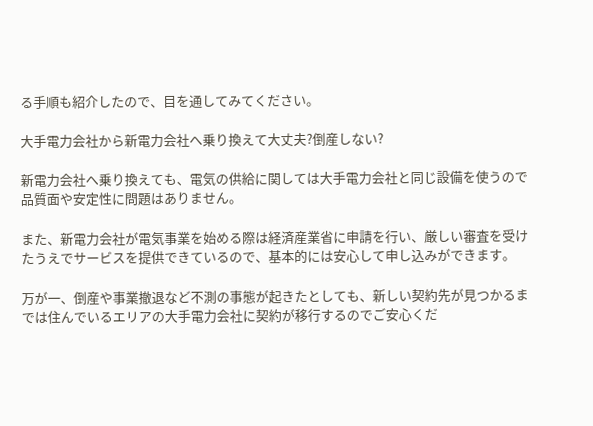る手順も紹介したので、目を通してみてください。

大手電力会社から新電力会社へ乗り換えて大丈夫?倒産しない?

新電力会社へ乗り換えても、電気の供給に関しては大手電力会社と同じ設備を使うので品質面や安定性に問題はありません。

また、新電力会社が電気事業を始める際は経済産業省に申請を行い、厳しい審査を受けたうえでサービスを提供できているので、基本的には安心して申し込みができます。

万が一、倒産や事業撤退など不測の事態が起きたとしても、新しい契約先が見つかるまでは住んでいるエリアの大手電力会社に契約が移行するのでご安心くだ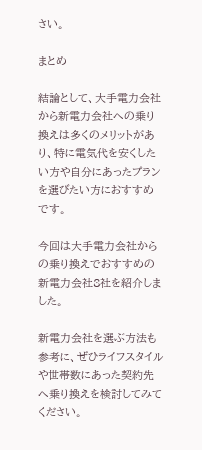さい。

まとめ

結論として、大手電力会社から新電力会社への乗り換えは多くのメリットがあり、特に電気代を安くしたい方や自分にあったプランを選びたい方におすすめです。

今回は大手電力会社からの乗り換えでおすすめの新電力会社8社を紹介しました。

新電力会社を選ぶ方法も参考に、ぜひライフスタイルや世帯数にあった契約先へ乗り換えを検討してみてください。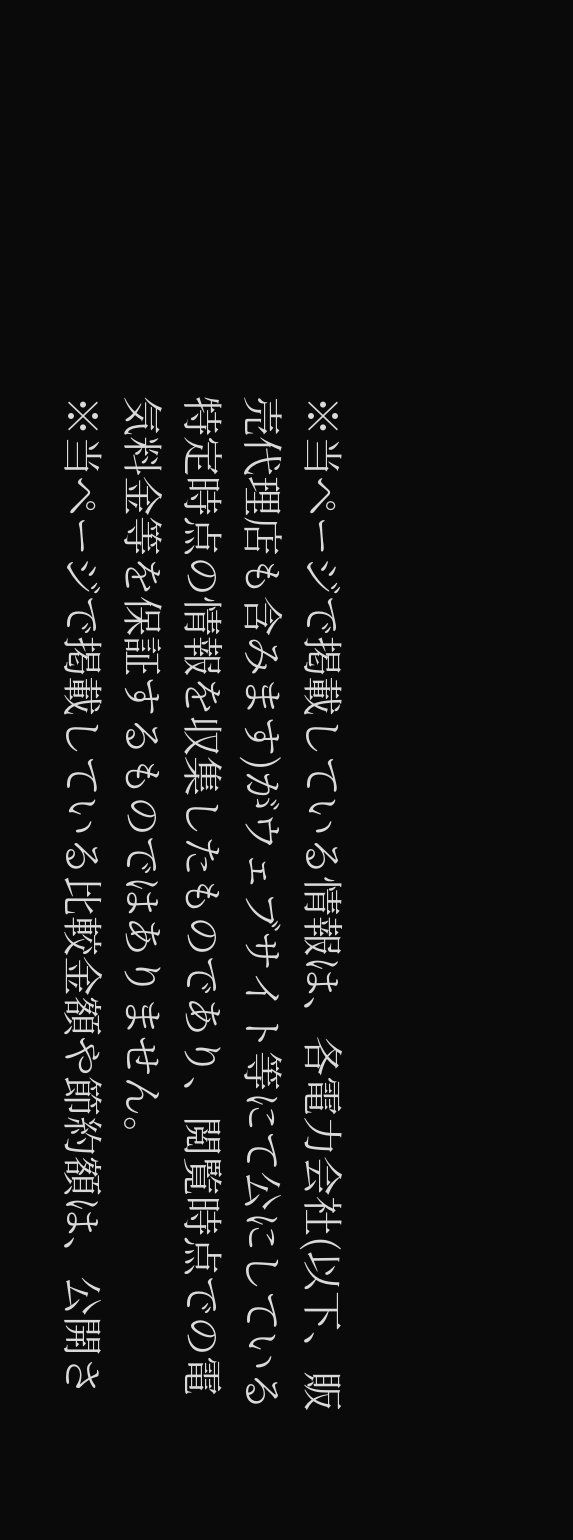※当ページで掲載している情報は、各電力会社(以下、販売代理店も含みます)がウェブサイト等にて公にしている特定時点の情報を収集したものであり、閲覧時点での電気料金等を保証するものではありません。
※当ページで掲載している比較金額や節約額は、公開さ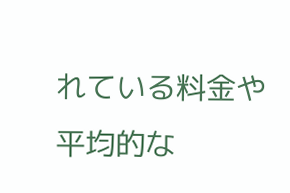れている料金や平均的な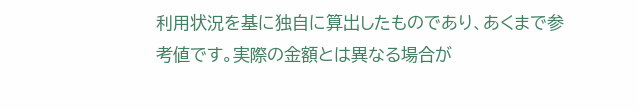利用状況を基に独自に算出したものであり、あくまで参考値です。実際の金額とは異なる場合が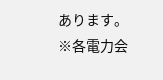あります。
※各電力会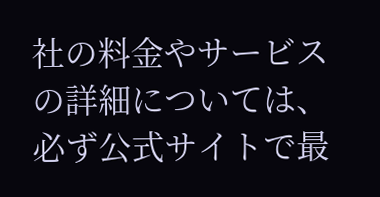社の料金やサービスの詳細については、必ず公式サイトで最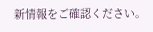新情報をご確認ください。